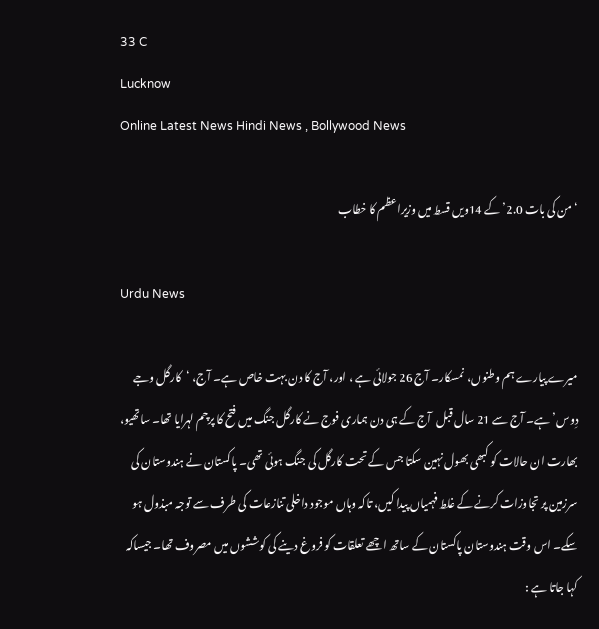33 C
Lucknow
Online Latest News Hindi News , Bollywood News

‘من کی بات 2.0’ کے 14ویں قسط میں وزیراعظم کا خطاب

Urdu News

میرے پیارے ہم وطنوں،  نمسکار۔ آج 26 جولائی ہے ، اور، آج کا دن بہت خاص ہے۔ آج، ‘کارگل وجے دِوس’ ہے۔ آج سے 21 سال قبل  آج کے ہی دن ہماری فوج نے کارگل جنگ میں فتح کا پرچم لہرایا تھا۔ ساتھیو، بھارت ان حالات کو کبھی بھول نہین سکتا جس کے تحت کارگل کی جنگ ہوئی تھی۔ پاکستان نے ہندوستان کی سرزمین پر تجاوزات کرنے کے غلط فہمیاں پیدا کیں، تاکہ وہاں موجود داخلی تنازعات کی طرف سے توجہ مبذول ہو سکے۔ اس وقت ہندوستان پاکستان کے ساتھ اچھے تعلقات کو فروغ دینے کی کوششوں میں مصروف تھا۔ جیساکہ  کہا جاتا ہے :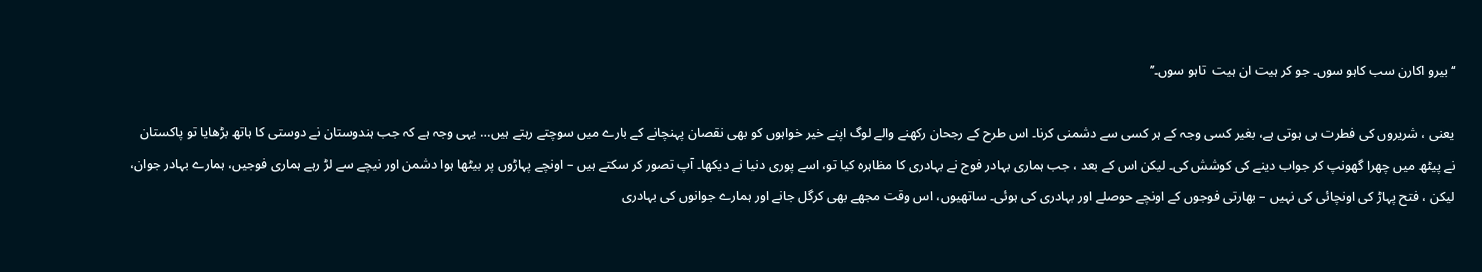‘‘بیرو اکارن سب کاہو سوں۔ جو کر ہیت ان ہیت  تاہو سوں۔’’

یعنی ، شریروں کی فطرت ہی ہوتی ہے، بغیر کسی وجہ کے ہر کسی سے دشمنی کرنا۔ اس طرح کے رجحان رکھنے والے لوگ اپنے خیر خواہوں کو بھی نقصان پہنچانے کے بارے میں سوچتے رہتے ہیں… یہی وجہ ہے کہ جب ہندوستان نے دوستی کا ہاتھ بڑھایا تو پاکستان نے پیٹھ میں چھرا گھونپ کر جواب دینے کی کوشش کی۔ لیکن اس کے بعد ، جب ہماری بہادر فوج نے بہادری کا مظاہرہ کیا تو، اسے پوری دنیا نے دیکھا۔ آپ تصور کر سکتے ہیں – اونچے پہاڑوں پر بیٹھا ہوا دشمن اور نیچے سے لڑ رہے ہماری فوجیں، ہمارے بہادر جوان، لیکن ، فتح پہاڑ کی اونچائی کی نہیں – بھارتی فوجوں کے اونچے حوصلے اور بہادری کی ہوئی۔ ساتھیوں، اس وقت مجھے بھی کرگل جانے اور ہمارے جوانوں کی بہادری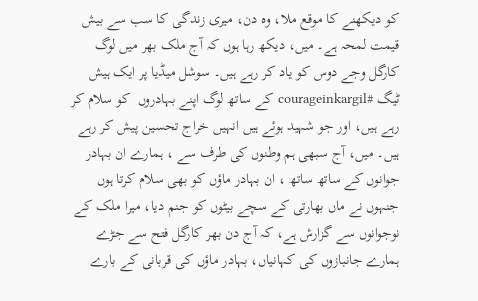کو دیکھنے کا موقع ملا، وہ دن، میری زندگی کا سب سے بیش قیمت لمحہ ہے۔ میں، دیکھ رہا ہوں کہ آج ملک بھر میں لوگ کارگل وجے دوس کو یاد کر رہے ہیں۔ سوشل میڈیا پر ایک ہیش ٹیگ #courageinkargil کے ساتھ لوگ اپنے بہادروں  کو سلام کر رہے ہیں، اور جو شہید ہوئے ہیں انہیں خراج تحسین پیش کر رہے ہیں۔ میں، آج سبھی ہم وطنوں کی طرف سے ، ہمارے ان بہادر جوانوں کے ساتھ ساتھ ، ان بہادر ماؤں کو بھی سلام کرتا ہوں جنہوں نے ماں بھارتی کے سچے بیٹوں کو جنم دیا، میرا ملک کے نوجوانوں سے گزارش ہے، کہ آج دن بھر کارگل فتح سے جڑے ہمارے جانبازوں کی کہانیاں، بہادر ماؤں کی قربانی کے بارے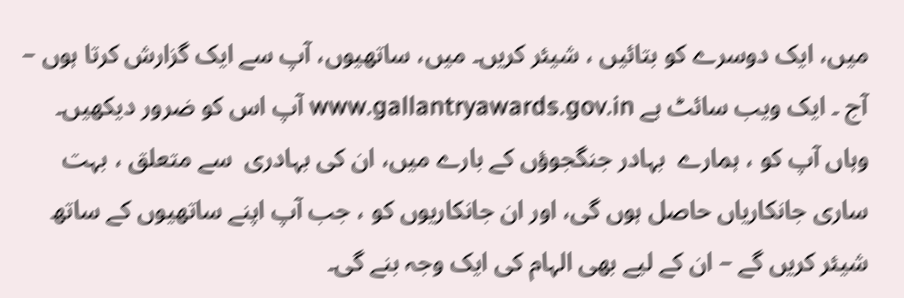میں، ایک دوسرے کو بتائیں ، شیئر کریں۔ میں، ساتھیوں، آپ سے ایک گزارش کرتا ہوں – آج ۔ ایک ویب سائٹ ہے www.gallantryawards.gov.in آپ اس کو ضرور دیکھیں۔ وہاں آپ کو ، ہمارے  بہادر جنگجوؤں کے بارے میں، ان کی بہادری  سے متعلق ، بہت ساری جانکاریاں حاصل ہوں گی، اور ان جانکاریوں کو ، جب آپ اپنے ساتھیوں کے ساتھ شیئر کریں گے – ان کے لیے بھی الہام کی ایک وجہ بنے گی۔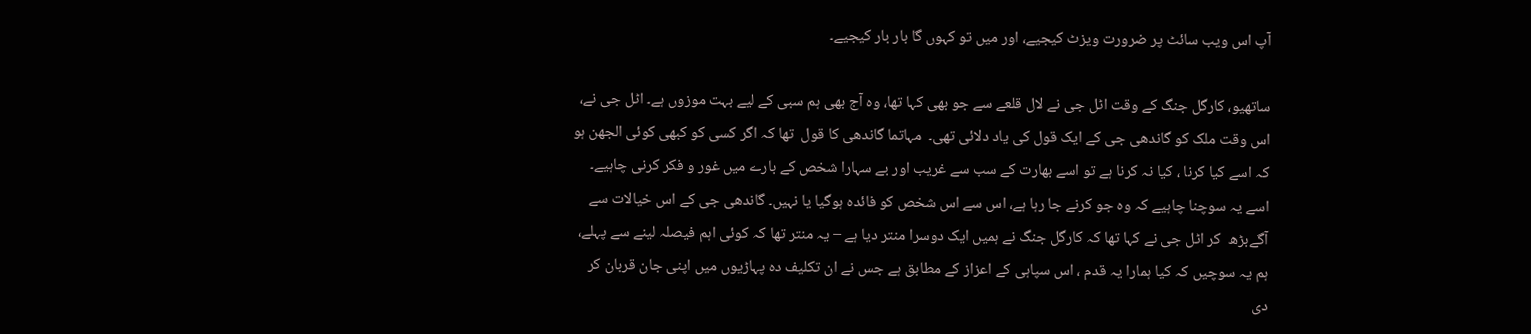آپ اس ویب سائٹ پر ضرورت ویزٹ کیجیے، اور میں تو کہوں گا بار بار کیجیے۔

ساتھیو، کارگل جنگ کے وقت اٹل جی نے لال قلعے سے جو بھی کہا تھا، وہ آج بھی ہم سبی کے لیے بہت موزوں ہے۔ اٹل جی نے، اس وقت ملک کو گاندھی جی کے ایک قول کی یاد دلائی تھی۔  مہاتما گاندھی کا قول  تھا کہ اگر کسی کو کبھی کوئی الجھن ہو کہ اسے کیا کرنا ، کیا نہ کرنا ہے تو اسے بھارت کے سب سے غریب اور بے سہارا شخص کے بارے میں غور و فکر کرنی چاہیے۔ اسے یہ سوچنا چاہیے کہ وہ جو کرنے جا رہا ہے، اس سے اس شخص کو فائدہ ہوگیا یا نہیں۔ گاندھی جی کے اس خیالات سے آگےبڑھ  کر اٹل جی نے کہا تھا کہ کارگل جنگ نے ہمیں ایک دوسرا منتر دیا ہے – یہ منتر تھا کہ کوئی اہم فیصلہ لینے سے پہلے، ہم یہ سوچیں کہ کیا ہمارا یہ قدم ، اس سپاہی کے اعزاز کے مطابق ہے جس نے ان تکلیف دہ پہاڑیوں میں اپنی جان قربان کر دی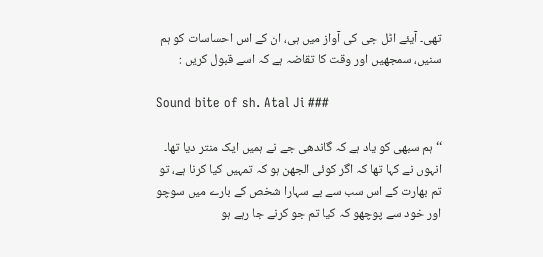تھی۔ آیئے اٹل جی کی آواز میں ہی، ان کے اس احساسات کو ہم سنیں، سمجھیں اور وقت کا تقاضہ ہے کہ اسے قبول کریں :

Sound bite of sh. Atal Ji ###

‘‘ہم سبھی کو یاد ہے کہ گاندھی جے نے ہمیں ایک منتر دیا تھا۔ انہوں نے کہا تھا کہ اگر کوئی الجھن ہو کہ تمہیں کیا کرنا ہے، تو تم بھارت کے اس سب سے بے سہارا شخص کے بارے میں سوچو اور خود سے پوچھو کہ کیا تم جو کرنے جا رہے ہو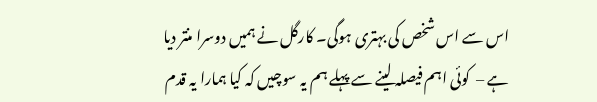اس سے اس شخص کی بہتری ہوگی۔ کارگل نے ہمیں دوسرا منتر دیا ہے –  کوئی اہم فیصلہ لینے سے پہلے ہم یہ سوچیں کہ کیا ہمارا یہ قدم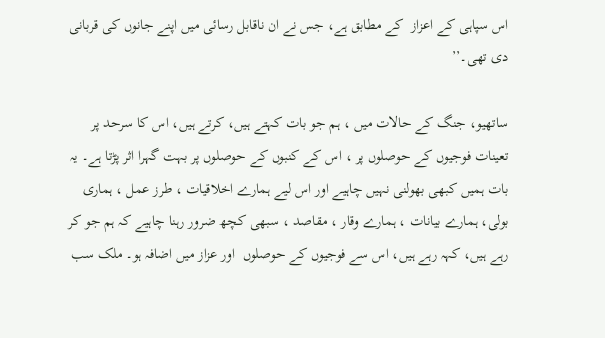اس سپاہی کے اعزاز  کے مطابق ہے، جس نے ان ناقابل رسائی میں اپنے جانوں کی قربانی دی تھی۔’’

ساتھیو، جنگ کے حالات میں ، ہم جو بات کہتے ہیں، کرتے ہیں، اس کا سرحد پر تعینات فوجیوں کے حوصلوں پر ، اس کے کنبوں کے حوصلوں پر بہت گہرا اثر پڑتا ہے۔ یہ بات ہمیں کبھی بھولنی نہیں چاہیے اور اس لیے ہمارے اخلاقیات ، طرز عمل ، ہماری بولی، ہمارے بیانات ، ہمارے وقار ، مقاصد ، سبھی کچھ ضرور رہنا چاہیے کہ ہم جو کر رہے ہیں، کہہ رہے ہیں، اس سے فوجیوں کے حوصلوں  اور عزاز میں اضافہ ہو۔ ملک سب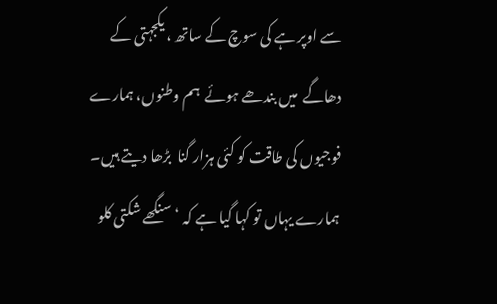سے اوپر ہے کی سوچ کے ساتھ ، یکجہتی کے دھاگے  میں بندھے ہوئے  ہم وطنوں، ہمارے فوجیوں کی طاقت کو کئی ہزار گنا  بڑھا دیتے ہیں۔ ہمارے یہاں تو کہا گیا ہے کہ ‘سنگھے شکتی کلو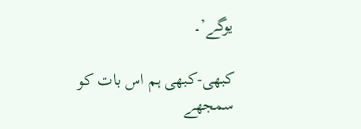یوگے’۔

کبھی-کبھی ہم اس بات کو سمجھے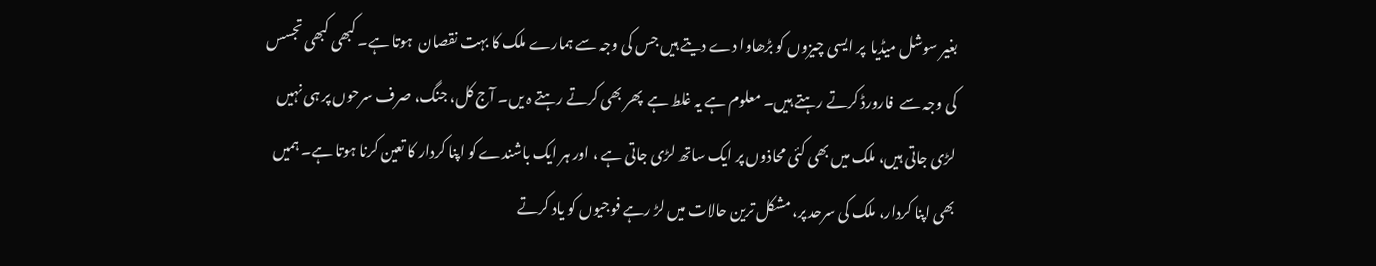بغیر سوشل میڈیا  پر ایسی چیزوں کو بڑھاوا دے دیتے ہیں جس کی وجہ سے ہمارے ملک کا بہت نقصان  ہوتا ہے۔ کبھی کبھی تجسس کی وجہ سے  فارورڈ کرتے رہتے ہیں۔ معلوم ہے یہ غلط ہے  پھر بھی کرتے رہتے ہ یں۔ آج کل، جنگ، صرف سرحوں پر ہی نہیں لڑی جاتی ہیں، ملک میں بھی کئی محاذوں پر ایک ساتھ لڑی جاتی ہے ، اور ہر ایک باشندے کو اپنا کردار کا تعین کرنا ہوتا ہے۔ ہمیں بھی اپنا کردار، ملک کی سرحد پر، مشکل ترین حالات میں لڑ رہے فوجیوں کو یاد کرتے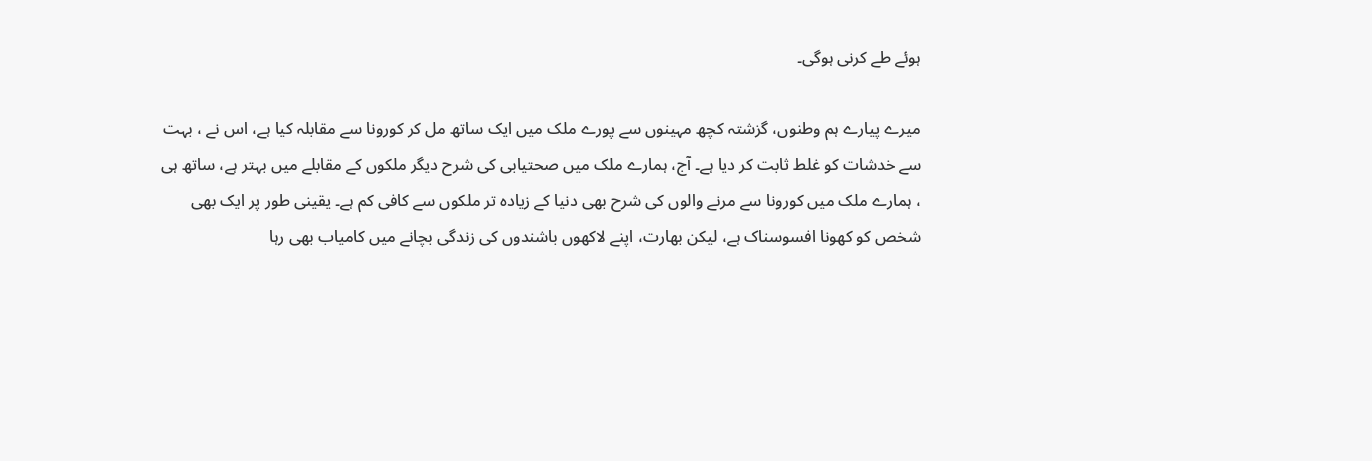ہوئے طے کرنی ہوگی۔

میرے پیارے ہم وطنوں، گزشتہ کچھ مہینوں سے پورے ملک میں ایک ساتھ مل کر کورونا سے مقابلہ کیا ہے، اس نے ، بہت سے خدشات کو غلط ثابت کر دیا ہے۔ آج، ہمارے ملک میں صحتیابی کی شرح دیگر ملکوں کے مقابلے میں بہتر ہے، ساتھ ہی ، ہمارے ملک میں کورونا سے مرنے والوں کی شرح بھی دنیا کے زیادہ تر ملکوں سے کافی کم ہے۔ یقینی طور پر ایک بھی شخص کو کھونا افسوسناک ہے، لیکن بھارت، اپنے لاکھوں باشندوں کی زندگی بچانے میں کامیاب بھی رہا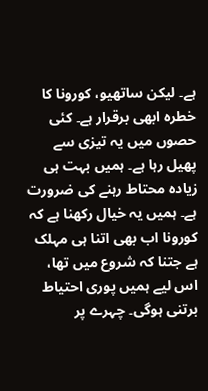ہے۔ لیکن ساتھیو، کورونا کا خطرہ ابھی برقرار ہے۔ کئی حصوں میں یہ تیزی سے پھیل رہا ہے۔ ہمیں بہت ہی زیادہ محتاط رہنے کی ضرورت ہے۔ ہمیں یہ خیال رکھنا ہے کہ کورونا اب بھی اتنا ہی مہلک ہے جتنا کہ شروع میں تھا، اس لیے ہمیں پوری احتیاط برتنی ہوگی۔ چہرے پر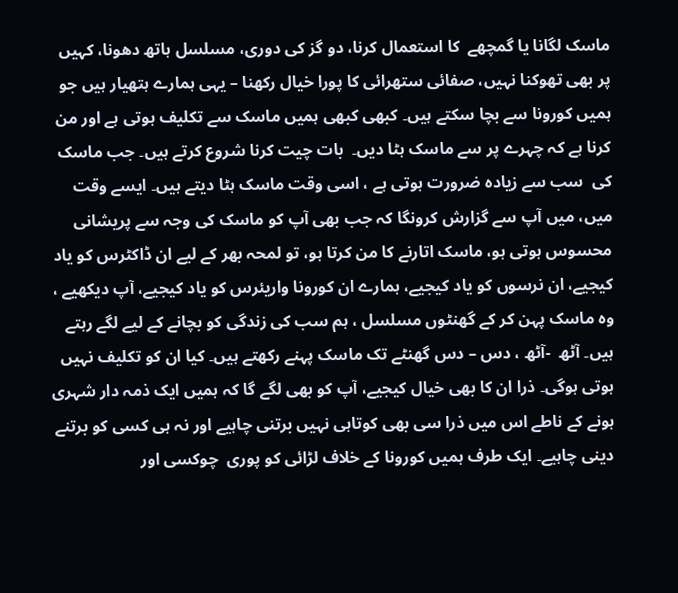ماسک لگانا یا گمچھے  کا استعمال کرنا، دو گز کی دوری، مسلسل ہاتھ دھونا، کہیں پر بھی تھوکنا نہیں، صفائی ستھرائی کا پورا خیال رکھنا – یہی ہمارے ہتھیار ہیں جو ہمیں کورونا سے بچا سکتے ہیں۔ کبھی کبھی ہمیں ماسک سے تکلیف ہوتی ہے اور من کرنا ہے کہ چہرے پر سے ماسک ہٹا دیں۔  بات چیت کرنا شروع کرتے ہیں۔ جب ماسک کی  سب سے زیادہ ضرورت ہوتی ہے ، اسی وقت ماسک ہٹا دیتے ہیں۔ ایسے وقت میں، میں آپ سے گزارش کرونگا کہ جب بھی آپ کو ماسک کی وجہ سے پریشانی محسوس ہوتی ہو، ماسک اتارنے کا من کرتا ہو، تو لمحہ بھر کے لیے ان ڈاکٹرس کو یاد کیجیے، ان نرسوں کو یاد کیجیے، ہمارے ان کورونا واریئرس کو یاد کیجیے، آپ دیکھیے ، وہ ماسک پہن کر کے گھنٹوں مسلسل ، ہم سب کی زندگی کو بچانے کے لیے لگے رہتے ہیں۔ آٹھ  -آٹھ ، دس – دس گھنٹے تک ماسک پہنے رکھتے ہیں۔ کیا ان کو تکلیف نہیں ہوتی ہوگی۔ ذرا ان کا بھی خیال کیجیے، آپ کو بھی لگے گا کہ ہمیں ایک ذمہ دار شہری ہونے کے ناطے اس میں ذرا سی بھی کوتاہی نہیں برتنی چاہیے اور نہ ہی کسی کو برتنے دینی چاہیے۔ ایک طرف ہمیں کورونا کے خلاف لڑائی کو پوری  چوکسی اور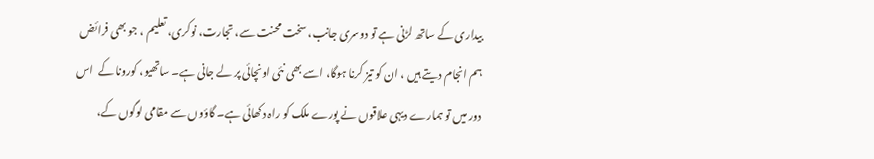بیداری کے ساتھ لڑنی ہے تو دوسری جانب، سخت محنت سے، تجارت، نوکری، تعلیم ، جو بھی فرائض ہم انجام دیتے ہیں ، ان کو تیز کرنا ہوگا، اسے بھی نئی اونچائی پر لے جانی ہے۔ ساتھیو، کورونا کے  اس دور میں تو ہمارے دیہی علاقوں نے پورے ملک کو راہ دکھائی ہے۔ گاؤوں سے مقامی لوگوں کے،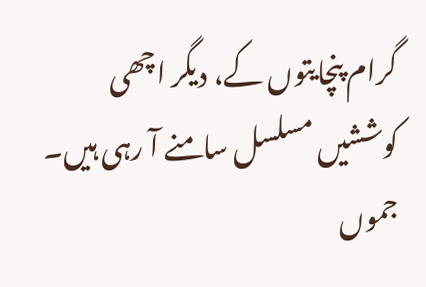گرام پنچایتوں کے، دیگر اچھی کوششیں مسلسل سامنے آ رہی ہیں۔ جموں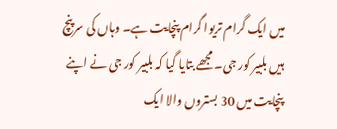میں ایک گرام تریوا گرام پنچایت ہے۔ وہاں کی سرپنچ ہیں بلبیر کور جی۔ مجھے بتایا گیا کہ بلبیر کور جی نے اپنے پنچایت میں 30 بستروں والا ایک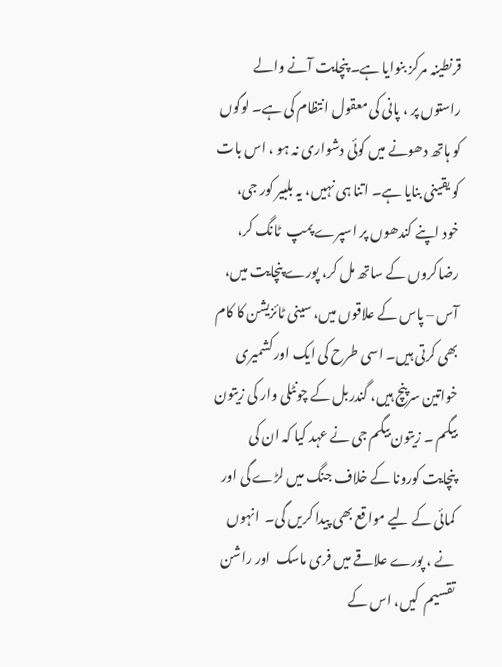قرنطینہ مرکز بنوایا ہے۔ پنچایت آنے والے راستوں پر ، پانی کی معقول انتظام کی ہے۔ لوگوں کو ہاتھ دھونے میں کوئی دشواری نہ ہو ، اس بات کو یقینی بنایا ہے۔ اتنا ہی نہیں، یہ بلبیر کور جی، خود اپنے کندھوں پر اسپرے پمپ  ٹانگ کر، رضاکروں کے ساتھ مل کر، پورے پنچایت میں، آس – پاس کے علاقوں میں، سینی ٹائزیشن کا کام بھی کرتی ہیں۔ اسی طرح کی ایک اور کشمیری خواتین سرپنچ ہیں، گندربل کے چونٹلی وار کی زیتون بیگم ۔ زیتون بیگم جی نے عہد کیا کہ ان کی پنچایت کورونا کے خلاف جنگ میں لڑے گی اور کمائی کے لیے مواقع بھی پیدا کریں گی۔  انہوں نے ، پورے علاقے میں فری ماسک  اور راشن تقسیم  کیں، اس کے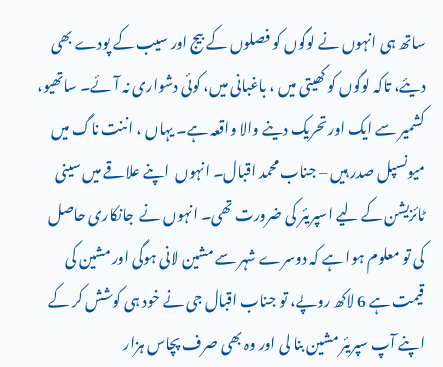ساتھ ہی انہوں نے لوگوں کو فصلوں کے بیج اور سیب کے پودے بھی دیئے، تاکہ لوگوں کو کھیتی میں ، باغبانی میں، کوئی دشواری نہ آئے۔ ساتھیو، کشمیر سے ایک اور تحریک دینے والا واقعہ ہے۔ یہاں ، اننت ناگ میں میونسپل صدر ہیں – جناب محمد اقبال۔ انہوں  اپنے علاقے میں سینی ٹائزیشن کے لیے اسپریئر کی ضرورت تھی۔ انہوں نے  جانکاری حاصل کی تو معلوم ہوا ہے کہ دوسرے شہر سے مشین لانی ہوگی اور مشین کی قیمت ہے 6 لاکھ روپے، تو جناب اقبال جی نے خود ہی کوشش کر کے اپنے آپ سپریئر مشین بنا لی اور وہ بھی صرف پچاس ہزار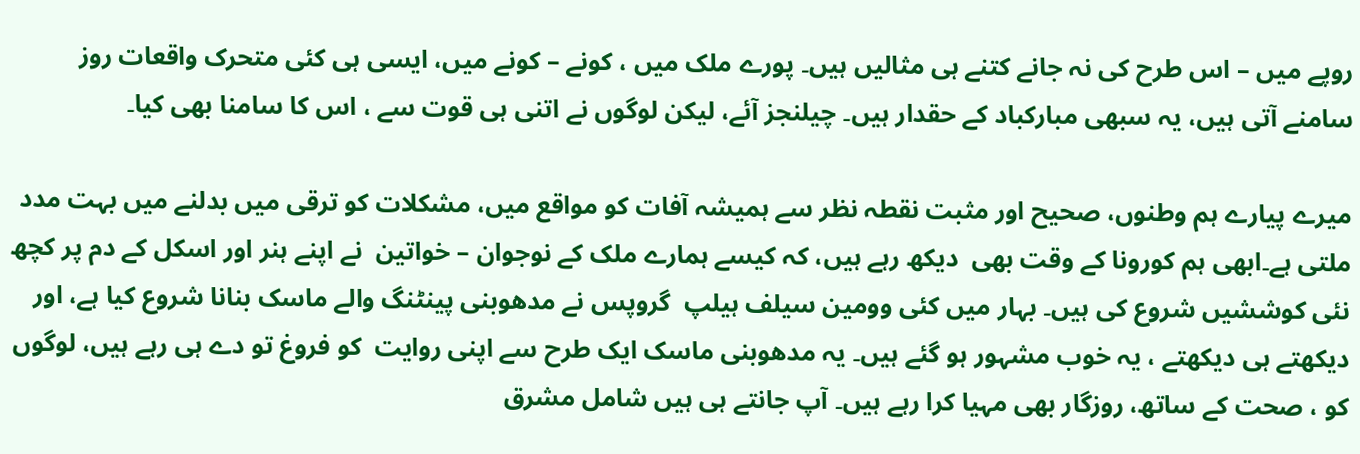روپے میں – اس طرح کی نہ جانے کتنے ہی مثالیں ہیں۔ پورے ملک میں ، کونے – کونے میں، ایسی ہی کئی متحرک واقعات روز سامنے آتی ہیں، یہ سبھی مبارکباد کے حقدار ہیں۔ چیلنجز آئے، لیکن لوگوں نے اتنی ہی قوت سے ، اس کا سامنا بھی کیا۔

میرے پیارے ہم وطنوں، صحیح اور مثبت نقطہ نظر سے ہمیشہ آفات کو مواقع میں، مشکلات کو ترقی میں بدلنے میں بہت مدد  ملتی ہے۔ابھی ہم کورونا کے وقت بھی  دیکھ رہے ہیں، کہ کیسے ہمارے ملک کے نوجوان – خواتین  نے اپنے ہنر اور اسکل کے دم پر کچھ نئی کوششیں شروع کی ہیں۔ بہار میں کئی وومین سیلف ہیلپ  گروپس نے مدھوبنی پینٹنگ والے ماسک بنانا شروع کیا ہے، اور دیکھتے ہی دیکھتے ، یہ خوب مشہور ہو گئے ہیں۔ یہ مدھوبنی ماسک ایک طرح سے اپنی روایت  کو فروغ تو دے ہی رہے ہیں، لوگوں کو ، صحت کے ساتھ، روزگار بھی مہیا کرا رہے ہیں۔ آپ جانتے ہی ہیں شامل مشرق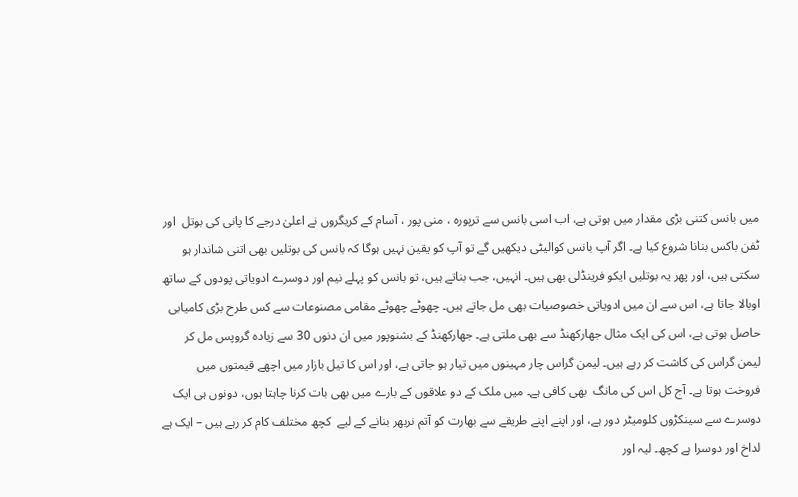میں بانس کتنی بڑی مقدار میں ہوتی ہے، اب اسی بانس سے ترپورہ ، منی پور ، آسام کے کریگروں نے اعلیٰ درجے کا پانی کی بوتل  اور ٹفن باکس بنانا شروع کیا ہے۔ اگر آپ بانس کوالیٹی دیکھیں گے تو آپ کو یقین نہیں ہوگا کہ بانس کی بوتلیں بھی اتنی شاندار ہو سکتی ہیں، اور پھر یہ بوتلیں ایکو فرینڈلی بھی ہیں۔ انہیں، جب بناتے ہیں، تو بانس کو پہلے نیم اور دوسرے ادویاتی پودوں کے ساتھ اوبالا جاتا ہے، اس سے ان میں ادویاتی خصوصیات بھی مل جاتے ہیں۔ چھوٹے چھوٹے مقامی مصنوعات سے کس طرح بڑی کامیابی حاصل ہوتی ہے، اس کی ایک مثال جھارکھنڈ سے بھی ملتی ہے۔ جھارکھنڈ کے بشنوپور میں ان دنوں 30 سے زیادہ گروپس مل کر لیمن گراس کی کاشت کر رہے ہیں۔ لیمن گراس چار مہینوں میں تیار ہو جاتی ہے، اور اس کا تیل بازار میں اچھے قیمتوں میں فروخت ہوتا ہے۔ آج کل اس کی مانگ  بھی کافی ہے۔ میں ملک کے دو علاقوں کے بارے میں بھی بات کرنا چاہتا ہوں، دونوں ہی ایک دوسرے سے سینکڑوں کلومیٹر دور ہے، اور اپنے اپنے طریقے سے بھارت کو آتم نربھر بنانے کے لیے  کچھ مختلف کام کر رہے ہیں – ایک ہے لداخ اور دوسرا ہے کچھ۔ لیہ اور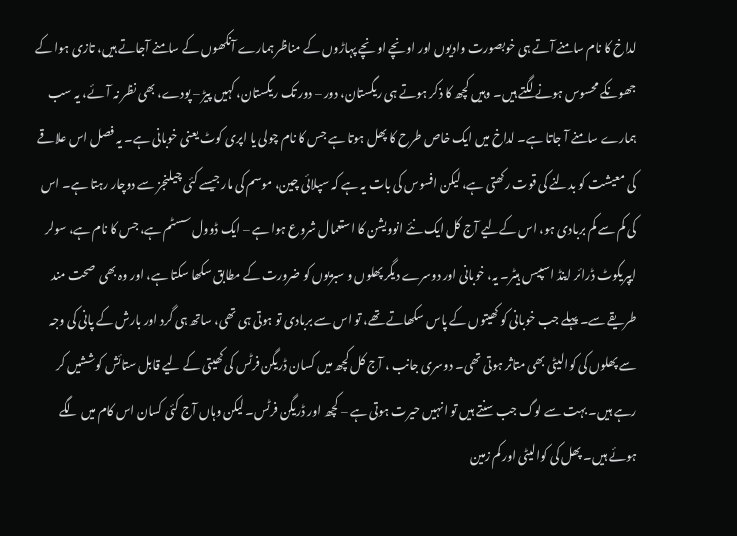لداخ کا نام سامنے آتے ہی خوبصورت وادیوں اور اونچے اونچے پہاڑوں کے مناظر ہمارے آنکھوں کے سامنے آجاتے ہیں، تازی ہوا کے جھونکے محسوس ہونے لگتے ہیں۔ وہیں کچھ کا ذکر ہوتے ہی ریگستان، دور – دور تک ریگستان، کہیں پیڑ – پودے، بھی نظر نہ آئے، یہ سب ہمارے سامنے آ جاتا ہے۔ لداخ میں ایک خاص طرح کا پھل ہوتا ہے جس کا نام چولی یا اپری کوٹ یعنی خوبانی ہے۔ یہ فصل اس علاقے کی معیشت کو بدلنے کی قوت رکھتی ہے، لیکن افسوس کی بات یہ ہے کہ سپلائی چین، موسم کی مار جیسے کئی چیلنجز سے دوچار رہتا ہے۔ اس کی کم سے کم بربادی ہو، اس کےلیے آج کل ایک نئے انوویشن کا استعمال شروع ہوا ہے – ایک ڈوول سسٹم ہے، جس کا نام ہے، سولر ایپریکوٹ ڈرائر اینڈ اسپیس ہیٹر۔ یہ، خوبانی اور دوسرے دیگر پھلوں و سبزیوں کو ضرورت کے مطابق سکھا سکتا ہے، اور وہ بھی  صحت مند طریقے سے۔ پہلے جب خوبانی کو کھیتوں کے پاس سکھاتے تھے، تو اس سے بربادی تو ہوتی ہی تھی، ساتھ ہی گرد اور بارش کے پانی کی وجہ سے پھلوں کی کوالیٹی بھی متاثر ہوتی تھی۔ دوسری جانب ، آج کل کچھ میں کسان ڈریگن فرٹس کی کھیتی کے لیے قابل ستائش کوششیں کر رہے ہیں۔ بہت سے لوگ جب سنتے ہیں تو انہیں حیرت ہوتی ہے – کچھ اور ڈریگن فرٹس۔ لیکن وہاں آج کئی کسان اس کام میں لگے ہوئے ہیں۔ پھل کی کوالیٹی اور کم زمین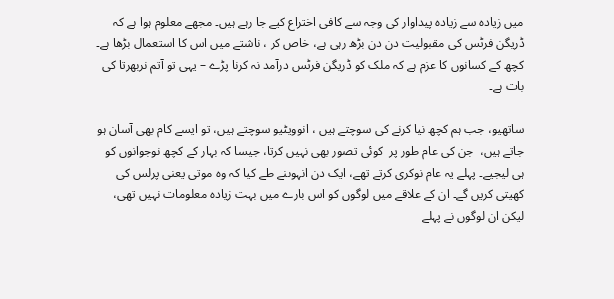میں زیادہ سے زیادہ پیداوار کی وجہ سے کافی اختراع کیے جا رہے ہیں۔ مجھے معلوم ہوا ہے کہ ڈریگن فرٹس کی مقبولیت دن دن بڑھ رہی ہے، خاص کر ، ناشتے میں اس کا استعمال بڑھا ہے۔ کچھ کے کسانوں کا عزم ہے کہ ملک کو ڈریگن فرٹس درآمد نہ کرنا پڑے – یہی تو آتم نربھرتا کی بات ہے۔

ساتھیو، جب ہم کچھ نیا کرنے کی سوچتے ہیں ، انوویٹیو سوچتے ہیں، تو ایسے کام بھی آسان ہو جاتے ہیں،  جن کی عام طور پر  کوئی تصور بھی نہیں کرتا، جیسا کہ بہار کے کچھ نوجوانوں کو ہی لیجیے۔ پہلے یہ عام نوکری کرتے تھے، ایک دن انہوںنے طے کیا کہ وہ موتی یعنی پرلس کی کھیتی کریں گے۔ ان کے علاقے میں لوگوں کو اس بارے میں بہت زیادہ معلومات نہیں تھی، لیکن ان لوگوں نے پہلے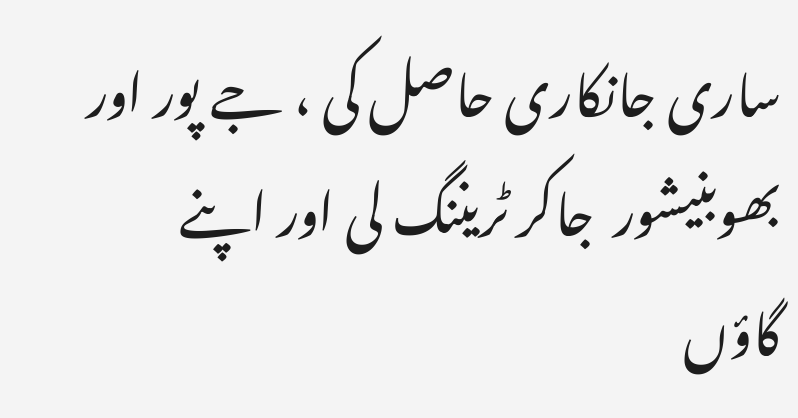ساری جانکاری حاصل کی ، جے پور اور بھوبنیشور  جاکر ٹریننگ لی اور اپنے گاؤں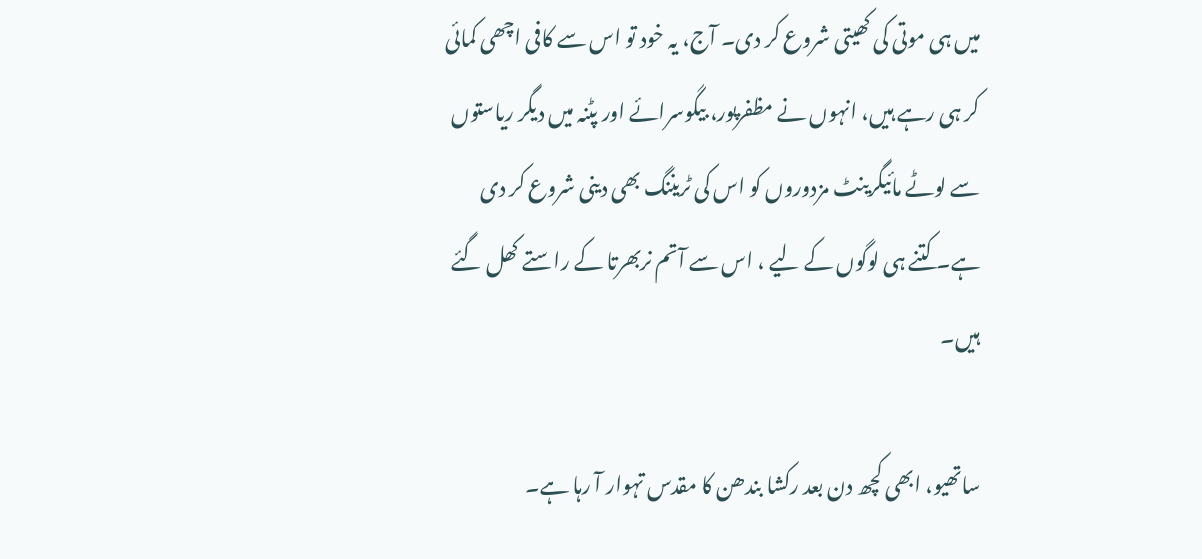میں ہی موتی کی کھیتی شروع کر دی۔ آج، یہ خود تو اس سے کافی اچھی کمائی کر ہی رہے ہیں، انہوں نے مظفرپور، بیگوسرائے اور پٹنہ میں دیگر ریاستوں سے لوٹے مائیگرینٹ مزدوروں کو اس کی ٹریننگ بھی دینی شروع کر دی ہے۔ کتنے ہی لوگوں کے لیے ، اس سے آتم نربھرتا کے راستے کھل گئے ہیں۔

ساتھیو، ابھی کچھ دن بعد رکشا بندھن کا مقدس تہوار آ رہا ہے۔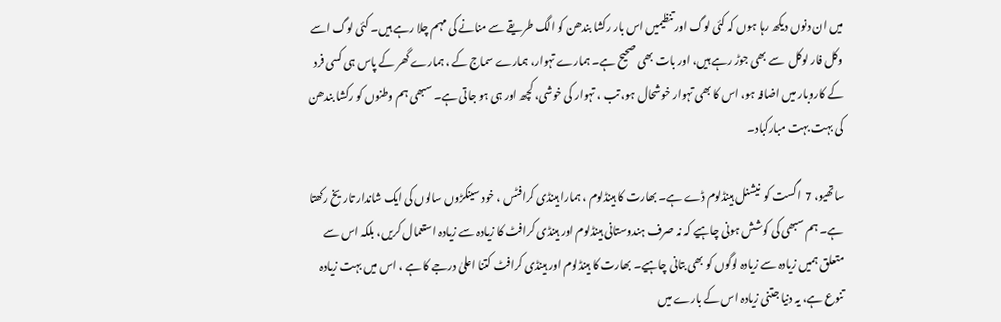میں ان دنوں دیکھ رہا ہوں کہ کئی لوگ اور تنظیمیں اس بار رکشا بندھن کو الگ طریقے سے منانے کی مہم چلا رہے ہیں۔ کئی لوگ اسے وکل فار لوکل  سے بھی جوڑ رہے ہیں، اور بات بھی صحیح ہے۔ ہمارے تہوار، ہمارے سماج کے ، ہمارے گھر کے پاس ہی کسی فرد کے کاروبار میں اضافہ ہو، اس کا بھی تہوار خوشحال ہو، تب ، تہوار کی خوشی، کچھ اور ہی ہو جاتی ہے۔ سبھی ہم وطنوں کو رکشا بندھن کی بہت بہت مبارکباد۔

ساتھیو، 7  اگست کو  نیشنل ہینڈلوم ڈے ہے۔ بھارت کا ہینڈلوم ، ہمارا ہینڈی کرافٹس ، خود سینکڑوں سالوں کی ایک شاندار تاریخ رکھتا ہے۔ ہم سبھی کی کوشش ہونی چاہیے کہ نہ صرف ہندوستانی ہینڈلوم اور ہینڈی کرافٹ کا زیادہ سے زیادہ استعمال کریں، بلکہ اس سے متعلق ہمیں زیادہ سے زیادہ لوگوں کو بھی بتانی چاہیے۔ بھارت کا ہینڈلوم اور ہینڈی کرافٹ کتنا اعلیٰ درجے کا ہے ، اس میں بہت زیادہ تنوع ہے، یہ دنیا جتنی زیادہ اس کے بارے میں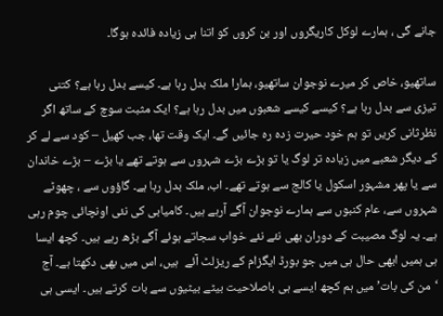جانے گی ، ہمارے لوکل کاریگروں اور بن کروں کو اتنا ہی زیادہ فائدہ ہوگا۔

ساتھیو، خاص کر میرے نوجوان ساتھیو، ہمارا ملک بدل رہا ہے۔ کیسے بدل رہا ہے؟ کتنی تیزی سے بدل رہا ہے؟ کیسے کیسے شعبوں میں بدل رہا ہے؟ ایک مثبت سوچ کے ساتھ اگر نظرثانی کریں تو ہم خود حیرت زدہ رہ جائیں گے۔ ایک وقت تھا، جب کھیل – کود سے لے کر کے دیگر شعبے میں زیادہ تر لوگ یا تو بڑے بڑے شہروں سے ہوتے تھے یا بڑے – بڑے خاندان سے یا پھر مشہور اسکول یا کالج سے ہوتے تھے۔ اب، ملک بدل رہا ہے۔ گاؤوں سے ، چھوٹے شہروں سے، عام کنبوں سے ہمارے نوجوان آگے آرہے ہیں۔ کامیابی کی نئی اونچائی چوم رہی ہے۔ یہ لوگ مصیبت کے دوران بھی نئے نئے خواب سجاتے ہوئے آگے بڑھ رہے ہیں۔ کچھ ایسا ہی ہمیں ابھی حال ہی میں جو بورڈ ایگزام کے ریزلٹ آئے  ہیں، اس میں بھی دکھتا ہے۔ آج ‘من کی بات’ میں ہم کچھ ایسے ہی باصلاحیت بیٹے بیٹیوں سے بات کرتے ہیں۔ ایسی ہی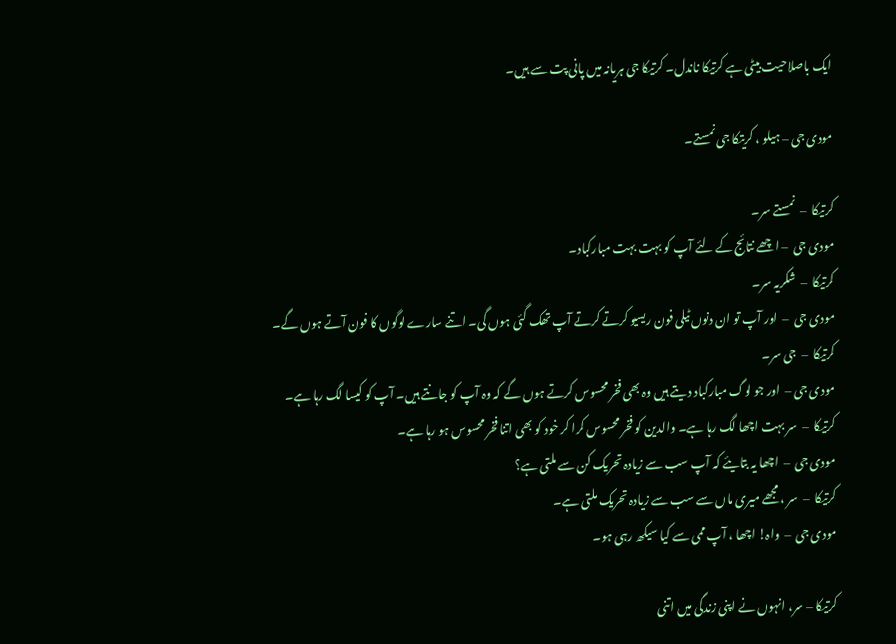ایک باصلاحیت بیٹی ہے کرتیکا ناندل۔ کرتیکا جی ہریانہ میں پانی پت سے ہیں۔

مودی جی – ہیلو ، کریتکا جی نمستے۔

کرتیکا  –  نمستے سر۔
مودی جی  – اچھے نتائج کے لئے آپ کو بہت بہت مبارکباد۔
کرتیکا  –  شکریہ سر۔
مودی جی  –  اور آپ تو ان دنوں ٹیلی فون ریسیو کرتے کرتے آپ تھک گئی ہوں گی۔ اتنے سارے لوگوں کا فون آتے ہوں گے۔
کرتیکا  –  جی سر۔
مودی جی –  اور جو لوگ مبارکباد دیتے ہیں وہ بھی فخر محسوس کرتے ہوں گے کہ وہ آپ کو جانتے ہیں۔ آپ کو کیسا لگ رہا ہے۔
کرتیکا  –  سر بہت اچھا لگ رہا ہے۔ والدین کو فخر محسوس کرا کر خود کو بھی اتنا فخر محسوس ہو رہا ہے۔
مودی جی  –  اچھا یہ بتایئے کہ آپ سب سے زیادہ تحریک کن سے ملتی ہے؟
کرتیکا  –  سر ، مجھے میری ماں سے سب سے زیادہ تحریک ملتی ہے۔
مودی جی  –  واہ! اچھا ، آپ ممی سے کیا سیکھ رہی ہو۔

کرتیکا – سر، انہوں نے اپنی زندگی میں اتنی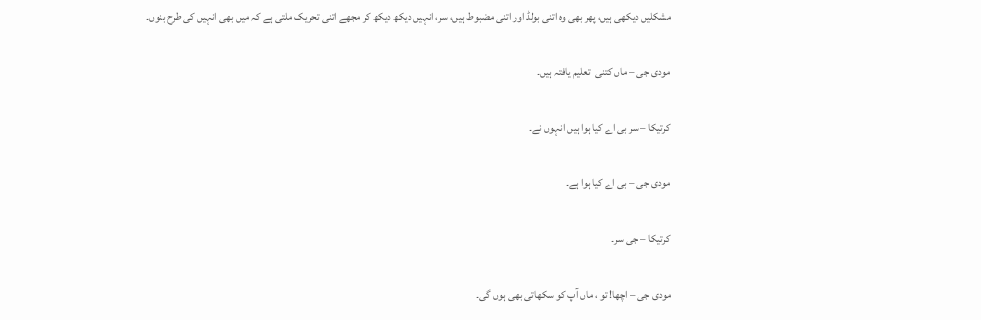مشکلیں دیکھی ہیں، پھر بھی وہ اتنی بولڈ اور اتنی مضبوط ہیں، سر، انہیں دیکھ دیکھ کر مجھے اتنی تحریک ملتی ہے کہ میں بھی انہیں کی طرح بنوں۔

مودی جی – ماں کتنی  تعلیم یافتہ ہیں۔

کرتیکا – سر بی اے کیا ہوا ہیں انہوں نے۔

مودی جی – بی اے کیا ہوا ہے۔

کرتیکا – جی سر۔

مودی جی – اچھا! تو ، ماں آپ کو سکھاتی بھی ہوں گی۔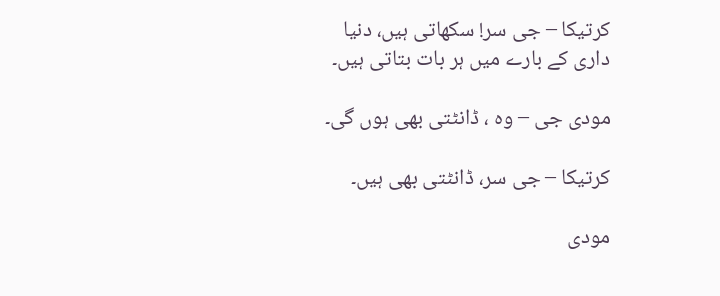کرتیکا – جی سر! سکھاتی ہیں، دنیا داری کے بارے میں ہر بات بتاتی ہیں۔

مودی جی – وہ ، ڈانٹتی بھی ہوں گی۔

کرتیکا – جی سر، ڈانٹتی بھی ہیں۔

مودی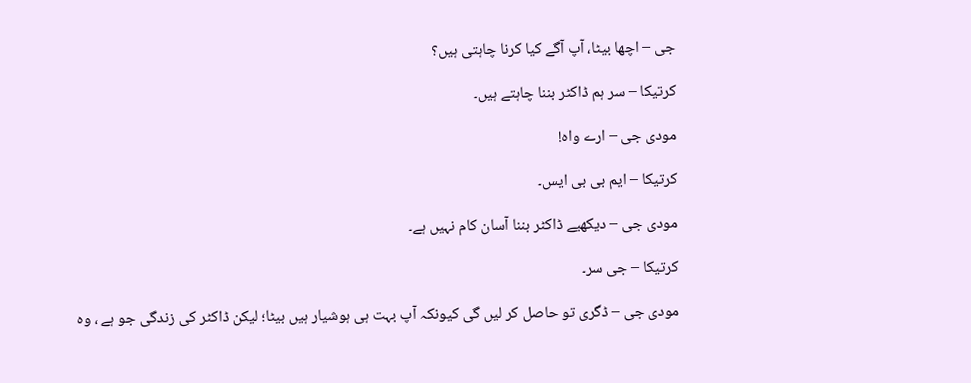جی – اچھا بیٹا، آپ آگے کیا کرنا چاہتی ہیں؟

کرتیکا – سر ہم ڈاکٹر بننا چاہتے ہیں۔

مودی جی – ارے واہ!

کرتیکا – ایم بی بی ایس۔

مودی جی – دیکھیے ڈاکٹر بننا آسان کام نہیں ہے۔

کرتیکا – جی سر۔

مودی جی – ڈگری تو حاصل کر لیں گی کیونکہ آپ بہت ہی ہوشیار ہیں بیٹا؛ لیکن ڈاکٹر کی زندگی جو ہے ، وہ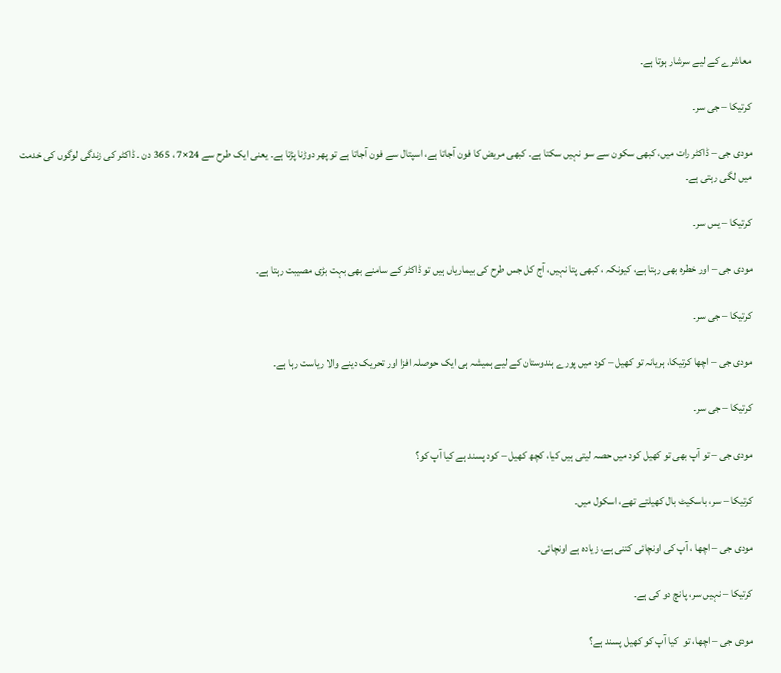معاشرے کے لیے سرشار ہوتا ہے۔

کرتیکا – جی سر۔

مودی جی – ڈاکٹر رات میں، کبھی سکون سے سو نہیں سکتا ہے۔ کبھی مریض کا فون آجاتا ہے، اسپتال سے فون آجاتا ہے تو پھر دوڑنا پڑتا ہے۔ یعنی ایک طرح سے 24×7 ، 365 دن ۔ ڈاکٹر کی زندگی لوگوں کی خدمت میں لگی رہتی ہے۔

کرتیکا – یس سر۔

مودی جی – اور خطرہ بھی رہتا ہے، کیونکہ ، کبھی پتا نہیں، آج کل جس طرح کی بیماریاں ہیں تو ڈاکٹر کے سامنے بھی بہت بڑی مصیبت رہتا ہے۔

کرتیکا – جی سر۔

مودی جی – اچھا کرتیکا، ہریانہ تو کھیل – کود میں پورے ہندوستان کے لیے ہمیشہ ہی ایک حوصلہ افزا اور تحریک دینے والا ریاست رہا ہے۔

کرتیکا – جی سر۔

مودی جی – تو آپ بھی تو کھیل کود میں حصہ لیتی ہیں کیا، کچھ کھیل – کود پسند ہے کیا آپ کو؟

کرتیکا – سر، باسکیٹ بال کھیلتے تھے، اسکول میں۔

مودی جی – اچھا ، آپ کی اونچائی کتنی ہے، زیادہ ہے اونچائی۔

کرتیکا – نہیں سر، پانچ دو کی ہے۔

مودی جی – اچھا، تو  کیا آپ کو کھیل پسند ہے؟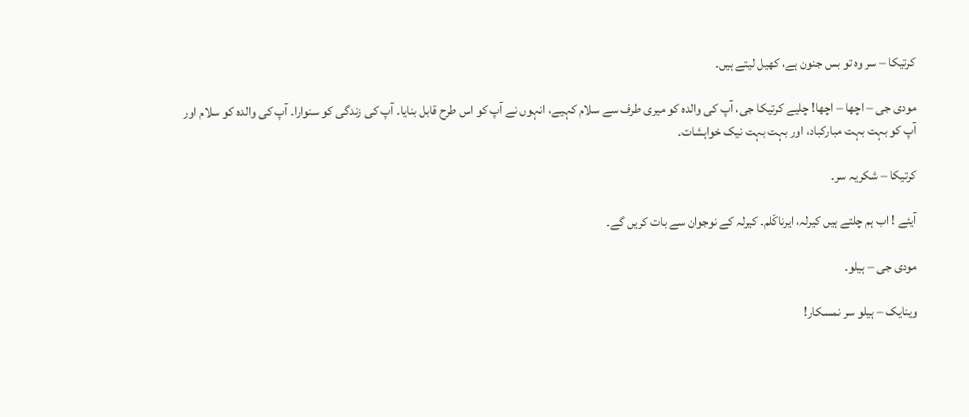کرتیکا – سر وہ تو بس جنون ہے، کھیل لیتے ہیں۔

مودی جی – اچھا – اچھا! چلیے کرتیکا جی، آپ کی والدہ کو میری طرف سے سلام کہیے، انہوں نے آپ کو اس طرح قابل بنایا۔ آپ کی زندگی کو سنوارا۔ آپ کی والدہ کو سلام اور آپ کو بہت بہت مبارکباد، اور بہت بہت نیک خواہشات۔

کرتیکا – شکریہ سر۔

آیئے ! اب ہم چلتے ہیں کیرلہ، ایرناکّلم۔ کیرلہ کے نوجوان سے بات کریں گے۔

مودی جی – ہیلو۔

وینایک – ہیلو سر نمسکار!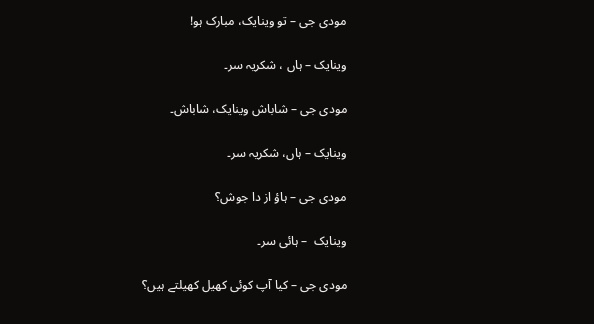مودی جی – تو وینایک، مبارک ہو!

وینایک – ہاں ، شکریہ سر۔

مودی جی – شاباش وینایک، شاباش۔

وینایک – ہاں، شکریہ سر۔

مودی جی – ہاؤ از دا جوش؟

وینایک  – ہائی سر۔

مودی جی – کیا آپ کوئی کھیل کھیلتے ہیں؟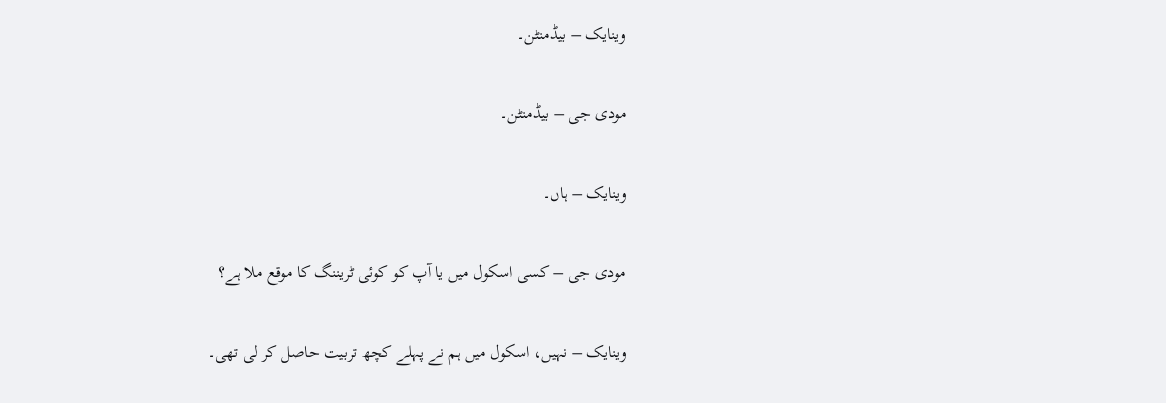وینایک – بیڈمنٹن۔

مودی جی – بیڈمنٹن۔

وینایک – ہاں۔

مودی جی – کسی اسکول میں یا آپ کو کوئی ٹریننگ کا موقع ملا ہے؟

وینایک – نہیں، اسکول میں ہم نے پہلے کچھ تربیت حاصل کر لی تھی۔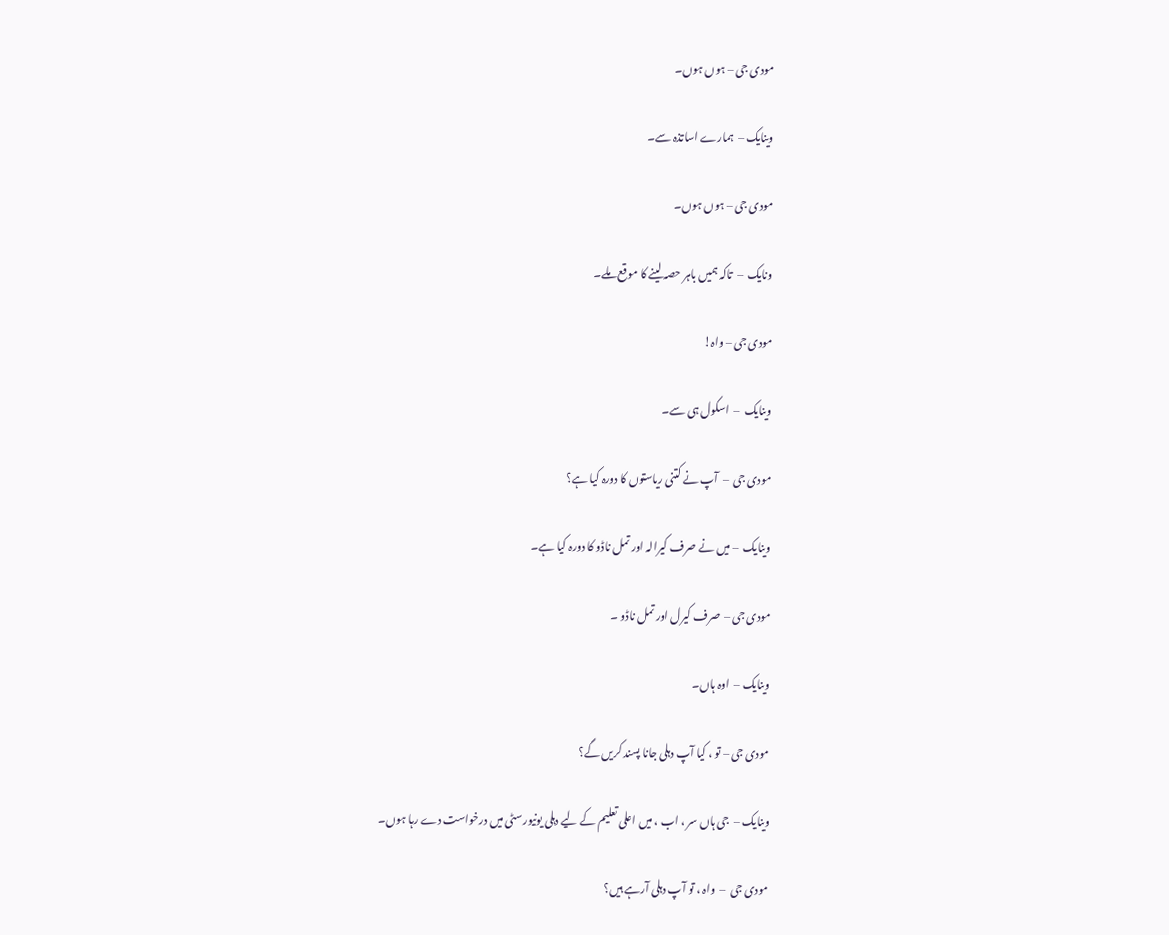مودی جی – ہوں ہوں۔

وینایک –  ہمارے اساتذہ سے۔

مودی جی – ہوں ہوں۔

ونایک  –  تاکہ ہمیں باہر حصہ لینے کا موقع ملے۔

مودی جی – واہ!

وینایک  –  اسکول ہی سے۔

مودی جی  –  آپ نے کتنی ریاستوں کا دورہ کیا ہے؟

وینایک  – میں نے صرف کیرالہ اور تمل ناڈو کا دورہ کیا ہے۔

مودی جی –  صرف کیرل اور تمل ناڈو ۔

وینایک –  اوہ ہاں۔

مودی جی – تو ، کیا آپ دہلی جانا پسند کریں گے؟

وینایک –  جی ہاں سر ، اب ، میں اعلی تعلیم کے لیے دہلی یونیورسٹی میں درخواست دے رہا ہوں۔

مودی جی  –  واہ ، تو آپ دہلی آرہے ہیں؟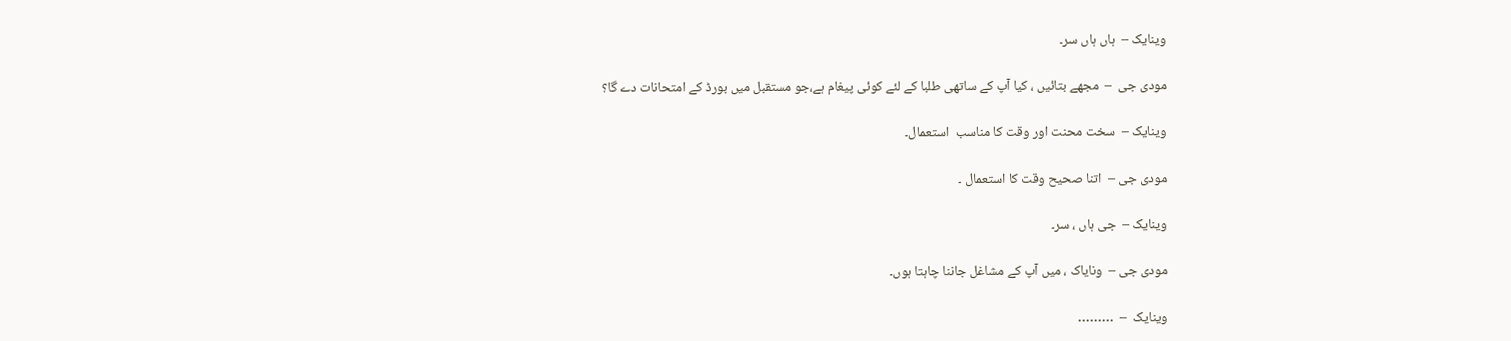وینایک –  ہاں ہاں سر۔

مودی جی  –  مجھے بتائیں ، کیا آپ کے ساتھی طلبا کے لئے کوئی پیغام ہے،جو مستقبل میں بورڈ کے امتحانات دے گا؟

وینایک –  سخت محنت اور وقت کا مناسب  استعمال۔

مودی جی –  اتنا صحیح وقت کا استعمال ۔

وینایک –  جی ہاں ، سر۔

مودی جی –  ونایاک ، میں آپ کے مشاغل جاننا چاہتا ہوں۔

وینایک  –  ………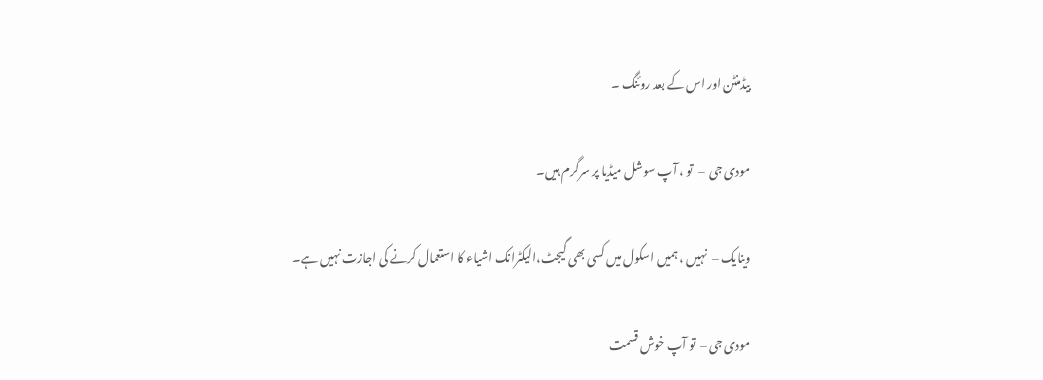بیڈمنٹن اور اس کے بعد روئنگ ۔

مودی جی  –  تو ، آپ سوشل میڈیا پر سرگرم ہیں۔

وینایک –  نہیں ، ہمیں اسکول میں کسی بھی گیجٹ،الیکٹرانک اشیاء کا استعمال کرنے کی اجازت نہیں ہے۔

مودی جی –  تو آپ خوش قسمت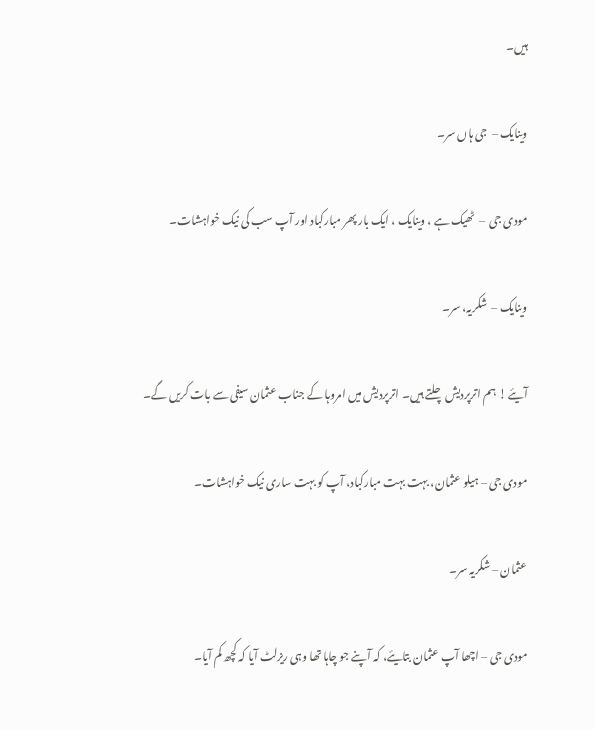ہیں۔

وینایک –  جی ہاں سر۔

مودی جی  –  ٹھیک ہے ، وینایک ، ایک بار پھر مبارکباد اور آپ سب کی نیک خواہشات۔

وینایک –  شکریہ، سر۔

آیئے ! ہم اترپردیش چلتے ہیں۔ اترپردیش میں امروہا کے جناب عثمان سیفی سے بات کریں گے۔

مودی جی – ہیلو عثمان، بہت بہت مبارکباد، آپ کو بہت ساری نیک خواہشات۔

عثمان – شکریہ سر۔

مودی جی – اچھا آپ عثمان بتایئے، کہ آپنے جو چاہا تھا وہی ریزلٹ آیا کہ کچھ کم آیا۔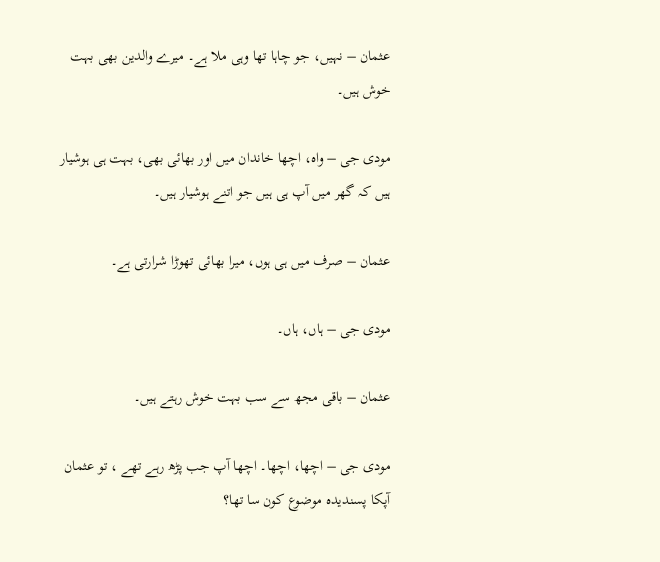عثمان – نہیں، جو چاہا تھا وہی ملا ہے۔ میرے والدین بھی بہت خوش ہیں۔

مودی جی – واہ، اچھا خاندان میں اور بھائی بھی، بہت ہی ہوشیار ہیں کہ گھر میں آپ ہی ہیں جو اتنے ہوشیار ہیں۔

عثمان – صرف میں ہی ہوں، میرا بھائی تھوڑا شرارتی ہے۔

مودی جی – ہاں، ہاں۔

عثمان – باقی مجھ سے سب بہت خوش رہتے ہیں۔

مودی جی – اچھا، اچھا۔ اچھا آپ جب پڑھ رہے تھے ، تو عثمان آپکا پسندیدہ موضوع کون سا تھا؟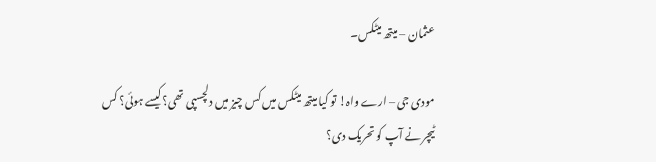عثمان – میتھ میٹکس۔

مودی جی – ارے واہ! تو کیا میتھ میٹکس میں کس چیز میں دلچسپی تھی؟کیسے ہوئی؟ کس ٹیچر نے آپ کو تحریک دی؟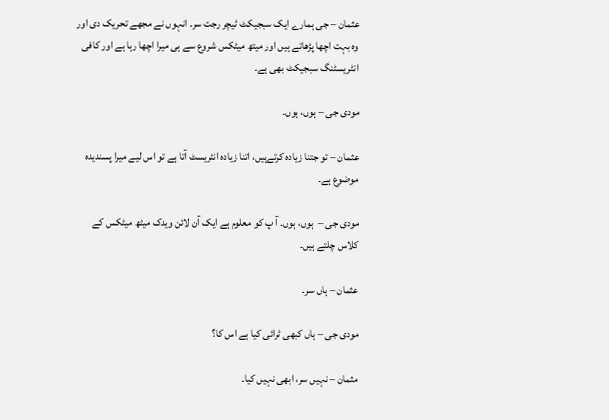عثمان – جی ہمارے ایک سبجیکٹ ٹیچر رجت سر۔ انہوں نے مجھے تحریک دی اور وہ بہت اچھا پڑھاتے ہیں اور میتھ میٹکس شروع سے ہی میرا اچھا رہا ہے اور کافی انٹریسٹنگ سبجیکٹ بھی ہے۔

مودی جی – ہوں، ہوں۔

عثمان – تو جتنا زیادہ کرتےہیں، اتنا زیادہ انٹریسٹ آتا ہے تو اس لیے میرا پسندیدہ موضوع ہے۔

مودی جی –  ہوں، ہوں۔ آ پ کو معلوم ہے ایک آن لائن ویدک میٹھ میٹکس کے کلاس چلتے ہیں۔

عثمان – ہاں سر۔

مودی جی – ہاں کبھی ٹرائی کیا ہے اس کا؟

مثمان – نہیں سر، ابھی نہیں کیا۔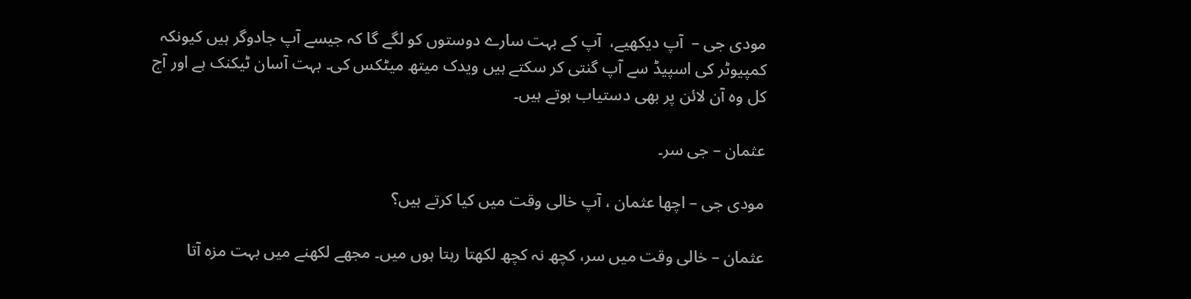مودی جی –  آپ دیکھیے،  آپ کے بہت سارے دوستوں کو لگے گا کہ جیسے آپ جادوگر ہیں کیونکہ کمپیوٹر کی اسپیڈ سے آپ گنتی کر سکتے ہیں ویدک میتھ میٹکس کی۔ بہت آسان ٹیکنک ہے اور آج کل وہ آن لائن پر بھی دستیاب ہوتے ہیں۔

عثمان – جی سر۔

مودی جی – اچھا عثمان ، آپ خالی وقت میں کیا کرتے ہیں؟

عثمان – خالی وقت میں سر، کچھ نہ کچھ لکھتا رہتا ہوں میں۔ مجھے لکھنے میں بہت مزہ آتا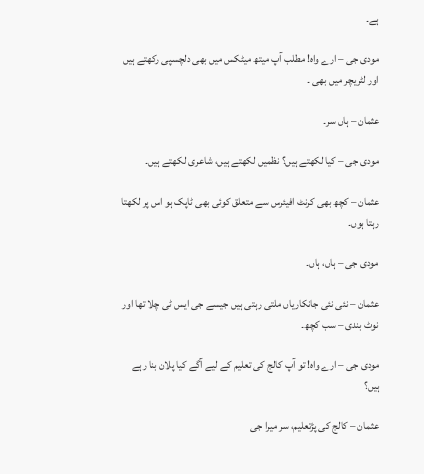ہے۔

مودی جی – ارے واہ! مطلب آپ میتھ میٹکس میں بھی دلچسپی رکھتے ہیں اور لٹریچر میں بھی ۔

عثمان – ہاں سر۔

مودی جی – کیا لکھتے ہیں؟ نظمیں لکھتے ہیں، شاعری لکھتے ہیں۔

عثمان – کچھ بھی کرنٹ افیئرس سے متعلق کوئی بھی ٹاپک ہو اس پر لکھتا رہتا ہوں۔

مودی جی – ہاں، ہاں۔

عثمان – نئی نئی جانکاریاں ملتی رہتی ہیں جیسے جی ایس ٹی چلا تھا اور نوٹ بندی – سب کچھ۔

مودی جی – ارے واہ! تو آپ کالج کی تعلیم کے لیے آگے کیا پلان بنا رہے ہیں؟

عثمان – کالج کی پڑتعلیم، سر میرا جی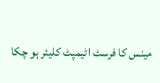مینس کا فرسٹ اٹیمپٹ کلیئر ہو چکا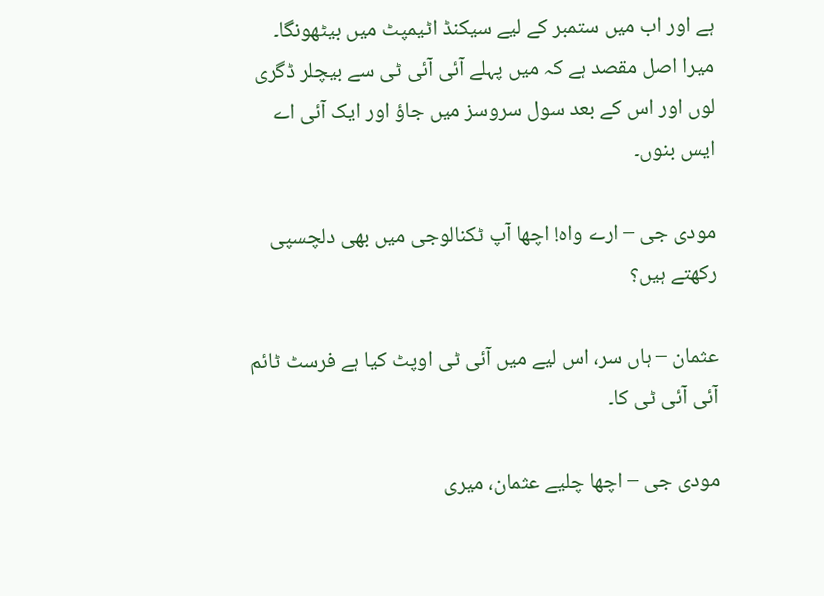ہے اور اب میں ستمبر کے لیے سیکنڈ اٹیمپٹ میں بیٹھونگا۔ میرا اصل مقصد ہے کہ میں پہلے آئی آئی ٹی سے بیچلر ڈگری لوں اور اس کے بعد سول سروسز میں جاؤ اور ایک آئی اے ایس بنوں۔

مودی جی – ارے واہ! اچھا آپ ٹکنالوجی میں بھی دلچسپی رکھتے ہیں؟

عثمان – ہاں سر، اس لیے میں آئی ٹی اوپٹ کیا ہے فرسٹ ٹائم آئی آئی ٹی کا۔

مودی جی – اچھا چلیے عثمان، میری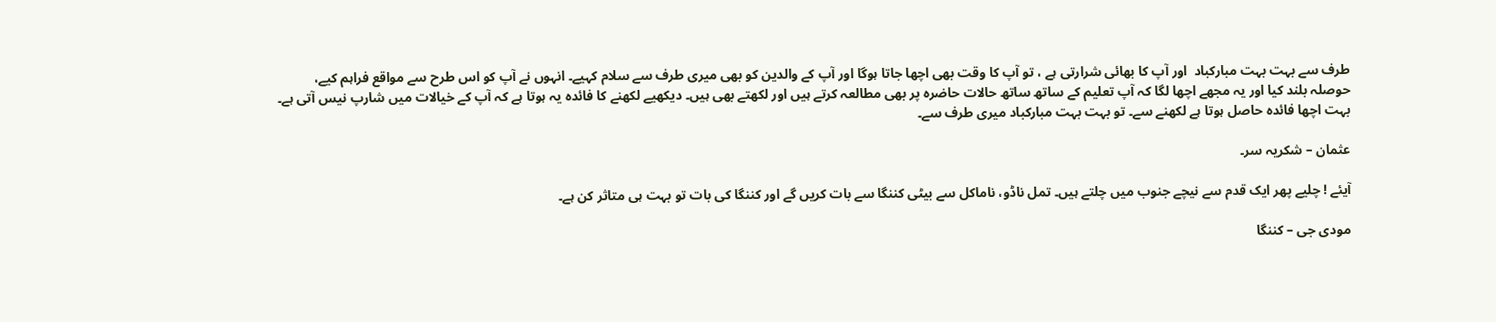طرف سے بہت بہت مبارکباد  اور آپ کا بھائی شرارتی ہے ، تو آپ کا وقت بھی اچھا جاتا ہوگا اور آپ کے والدین کو بھی میری طرف سے سلام کہیے۔ انہوں نے آپ کو اس طرح سے مواقع فراہم کیے، حوصلہ بلند کیا اور یہ مجھے اچھا لگا کہ آپ تعلیم کے ساتھ ساتھ حالات حاضرہ پر بھی مطالعہ کرتے ہیں اور لکھتے بھی ہیں۔ دیکھیے لکھنے کا فائدہ یہ ہوتا ہے کہ آپ کے خیالات میں شارپ نیس آتی ہے۔ بہت اچھا فائدہ حاصل ہوتا ہے لکھنے سے۔ تو بہت بہت مبارکباد میری طرف سے۔

عثمان – شکریہ سر۔

آیئے ! چلیے پھر ایک قدم سے نیچے جنوب میں چلتے ہیں۔ تمل ناڈو، ناماکل سے بیٹی کننگا سے بات کریں گے اور کننگا کی بات تو بہت ہی متاثر کن ہے۔

مودی جی – کننگا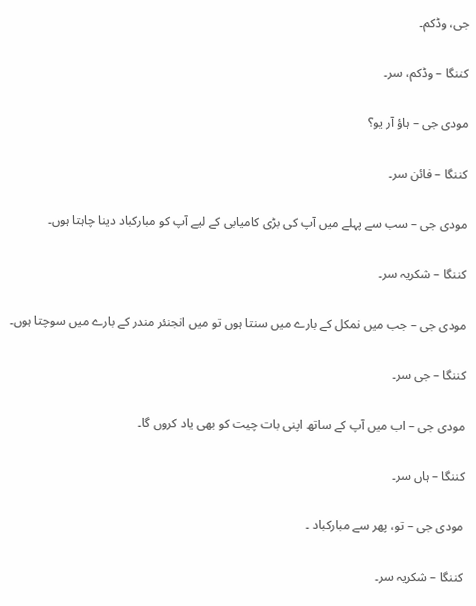جی، وڈکم۔

کننگا – وڈکم، سر۔

مودی جی – ہاؤ آر یو؟

کننگا – فائن سر۔

مودی جی – سب سے پہلے میں آپ کی بڑی کامیابی کے لیے آپ کو مبارکباد دینا چاہتا ہوں۔

کننگا – شکریہ سر۔

مودی جی – جب میں نمکل کے بارے میں سنتا ہوں تو میں انجنئر مندر کے بارے میں سوچتا ہوں۔

کننگا – جی سر۔

مودی جی – اب میں آپ کے ساتھ اپنی بات چیت کو بھی یاد کروں گا۔

کننگا – ہاں سر۔

مودی جی – تو، پھر سے مبارکباد ۔

کننگا – شکریہ سر۔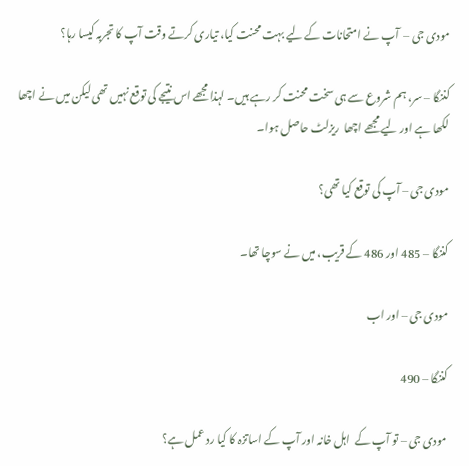مودی جی –  آپ نے امتحانات کے لیے بہت محنت کیا، تیاری کرتے وقت آپ کا تجربہ کیسا رہا؟

کننگا – سر، ہم شروع سے ہی سخت محنت کر رہے ہیں۔ لہذا مجھے اس نتیجے کی توقع نہیں تھی لیکن میں نے اچھا لکھا ہے اور لیے مجھے اچھا  ریزلٹ حاصل ہوا۔

مودی جی – آپ کی توقع کیا تھی؟

کننگا – 485 اور 486 کے قریب، میں نے سوچا تھا۔

مودی جی – اور اب

کننگا – 490

مودی جی – تو آپ کے  اہل خانہ اور آپ کے اساتزہ کا کیا رد عمل ہے؟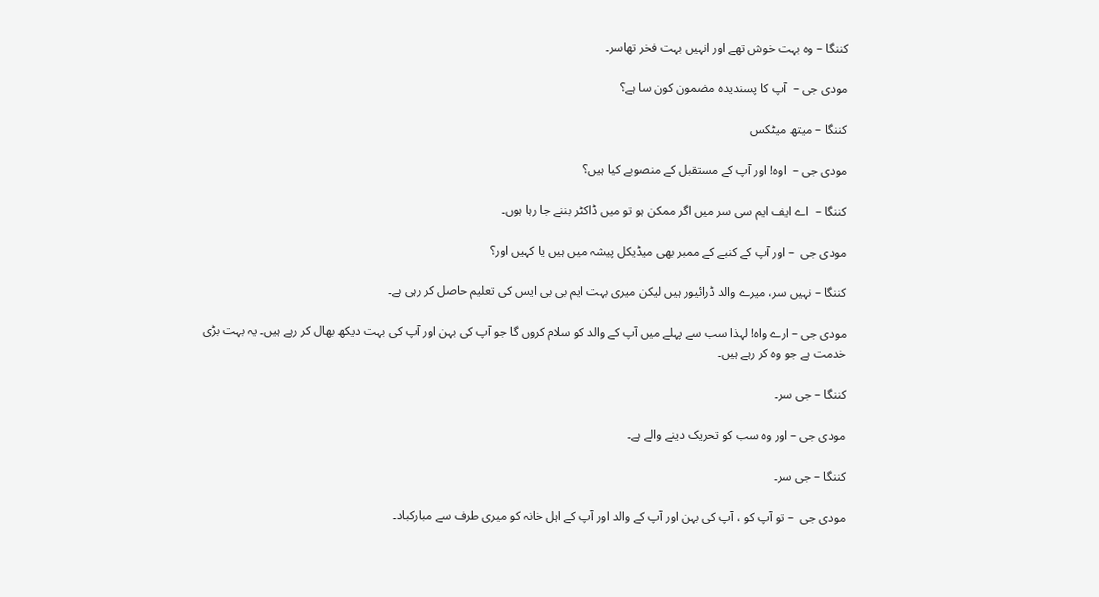کننگا – وہ بہت خوش تھے اور انہیں بہت فخر تھاسر۔

مودی جی –  آپ کا پسندیدہ مضمون کون سا ہے؟

کننگا – میتھ میٹکس

مودی جی –  اوہ! اور آپ کے مستقبل کے منصوبے کیا ہیں؟

کننگا –  اے ایف ایم سی سر میں اگر ممکن ہو تو میں ڈاکٹر بننے جا رہا ہوں۔

مودی جی  – اور آپ کے کنبے کے ممبر بھی میڈیکل پیشہ میں ہیں یا کہیں اور؟

کننگا – نہیں سر، میرے والد ڈرائیور ہیں لیکن میری بہت ایم بی بی ایس کی تعلیم حاصل کر رہی ہے۔

مودی جی – ارے واہ! لہذا سب سے پہلے میں آپ کے والد کو سلام کروں گا جو آپ کی بہن اور آپ کی بہت دیکھ بھال کر رہے ہیں۔ یہ بہت بڑی خدمت ہے جو وہ کر رہے ہیں۔

کننگا – جی سر۔

مودی جی – اور وہ سب کو تحریک دینے والے ہے۔

کننگا – جی سر۔

مودی جی  – تو آپ کو ، آپ کی بہن اور آپ کے والد اور آپ کے اہل خانہ کو میری طرف سے مبارکباد۔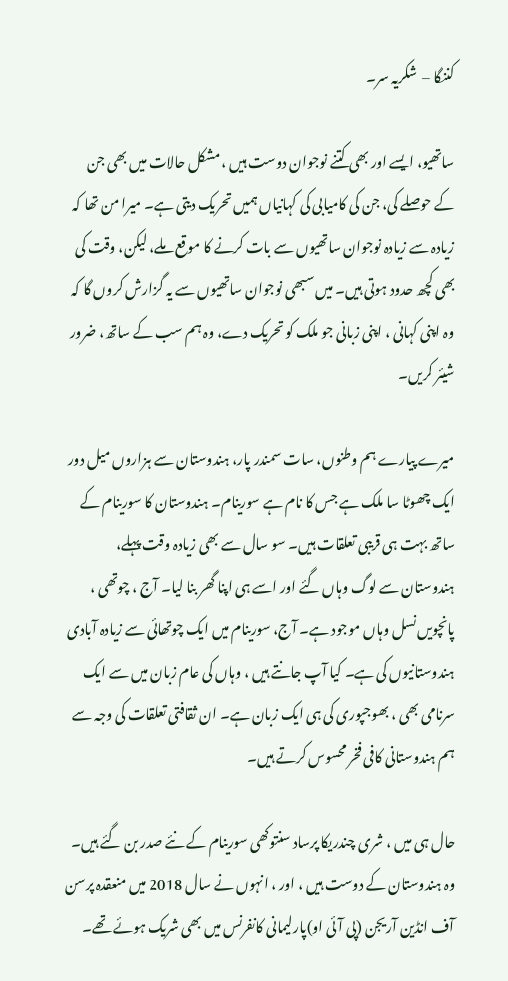کننگا –  شکریہ سر۔

ساتھیو، ایسے اور بھی کتنے نوجوان دوست ہیں ، مشکل حالات میں بھی جن کے حوصلے کی، جن کی کامیابی کی کہانیاں ہمیں تحریک دیتی ہے۔ میرا من تھا کہ زیادہ سے زیادہ نوجوان ساتھیوں سے بات کرنے کا موقع ملے، لیکن، وقت کی بھی کچھ حدود ہوتی ہیں۔ میں سبھی نوجوان ساتھیوں سے یہ گزارش کروں گا کہ وہ اپنی کہانی ، اپنی زبانی جو ملک کو تحریک دے، وہ ہم سب کے ساتھ، ضرور شیئر کریں۔

میرے پیارے ہم وطنوں، سات سمندر پار، ہندوستان سے ہزاروں میل دور ایک چھوٹا سا ملک ہے جس کا نام ہے سورینام۔ ہندوستان کا سورینام کے ساتھ بہت ہی قریبی تعلقات ہیں۔ سو سال سے بھی زیادہ وقت پہلے، ہندوستان سے لوگ وہاں گئے اور اسے ہی اپنا گھر بنا لیا۔ آج ، چوتھی ، پانچویں نسل وہاں موجود ہے۔ آج، سورینام میں ایک چوتھائی سے زیادہ آبادی ہندوستانیوں کی ہے۔ کیا آپ جانتے ہیں ، وہاں کی عام زبان میں سے ایک سرنامی بھی ، بھوجپوری کی ہی ایک زبان ہے۔ ان ثقافتی تعلقات کی وجہ سے ہم ہندوستانی کافی فخر محسوس کرتے ہیں۔

حال ہی میں ، شری چندریکا پرساد سنتوکھی سورینام کے نئے صدر بن گئے ہیں۔ وہ ہندوستان کے دوست ہیں ، اور ، انہوں نے سال 2018 میں منعقدہ پرسن آف انڈین آریجن (پی آئی او)پارلیمانی کانفرنس میں بھی شریک ہوئے تھے۔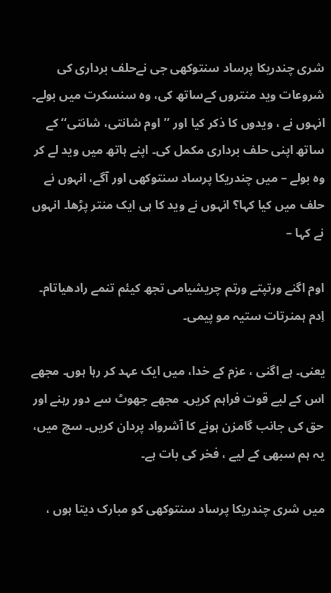شری چندریکا پرساد سنتوکھی جی نےحلف برداری کی شروعات وید منتروں کےساتھ کی، وہ سنسکرت میں بولے۔ انہوں نے ، ویدوں کا ذکر کیا اور ’’اوم شانتی، شانتی‘‘ کے ساتھ اپنی حلف برداری مکمل کی۔ اپنے ہاتھ میں وید لے کر وہ بولے – میں چندریکا پرساد سنتوکھی اور آگے، انہوں نے حلف میں کیا کہا؟ انہوں نے وید کا ہی ایک منتر پڑھا۔ انہوں نے کہا –

اوم اگنے ورتپتے ورتم چریشیامی تجھ کیئم تنمے رادھیاتام۔ اِدم ہمنرتات ستیہ مو پیمی۔

یعنی۔ ہے اگنی ، عزم کے خدا، میں ایک عہد کر رہا ہوں۔ مجھے اس کے لیے قوت فراہم کریں۔ مجھے جھوٹ سے دور رہنے اور حق کی جانب گامزن ہونے کا آشرواد پردان کریں۔ سچ میں، یہ ہم سبھی کے لیے ، فخر کی بات ہے۔

میں شری چندریکا پرساد سنتوکھی کو مبارک دیتا ہوں ،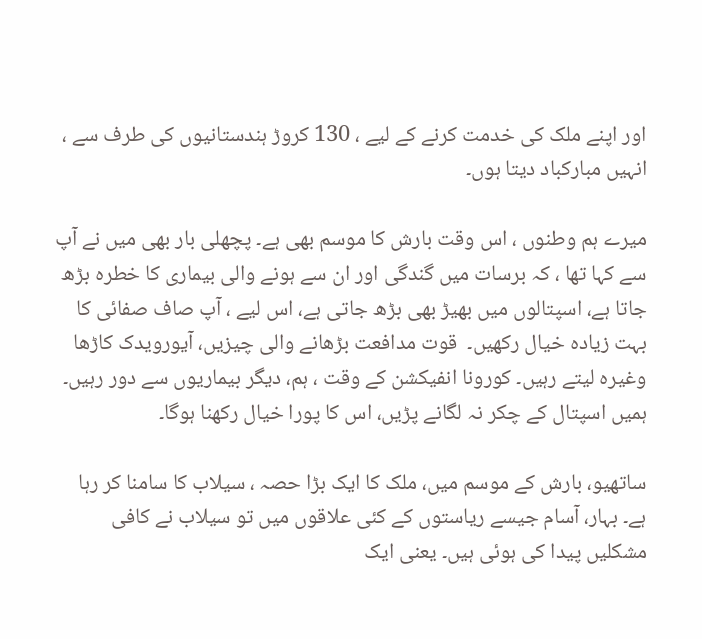اور اپنے ملک کی خدمت کرنے کے لیے ، 130 کروڑ ہندستانیوں کی طرف سے ، انہیں مبارکباد دیتا ہوں۔

میرے ہم وطنوں ، اس وقت بارش کا موسم بھی ہے۔ پچھلی بار بھی میں نے آپ سے کہا تھا ، کہ برسات میں گندگی اور ان سے ہونے والی بیماری کا خطرہ بڑھ جاتا ہے، اسپتالوں میں بھیڑ بھی بڑھ جاتی ہے، اس لیے ، آپ صاف صفائی کا  بہت زیادہ خیال رکھیں۔  قوت مدافعت بڑھانے والی چیزیں، آیورویدک کاڑھا وغیرہ لیتے رہیں۔ کورونا انفیکشن کے وقت ، ہم، دیگر بیماریوں سے دور رہیں۔ ہمیں اسپتال کے چکر نہ لگانے پڑیں، اس کا پورا خیال رکھنا ہوگا۔

ساتھیو، بارش کے موسم میں، ملک کا ایک بڑا حصہ ، سیلاب کا سامنا کر رہا ہے۔ بہار، آسام جیسے ریاستوں کے کئی علاقوں میں تو سیلاب نے کافی مشکلیں پیدا کی ہوئی ہیں۔ یعنی ایک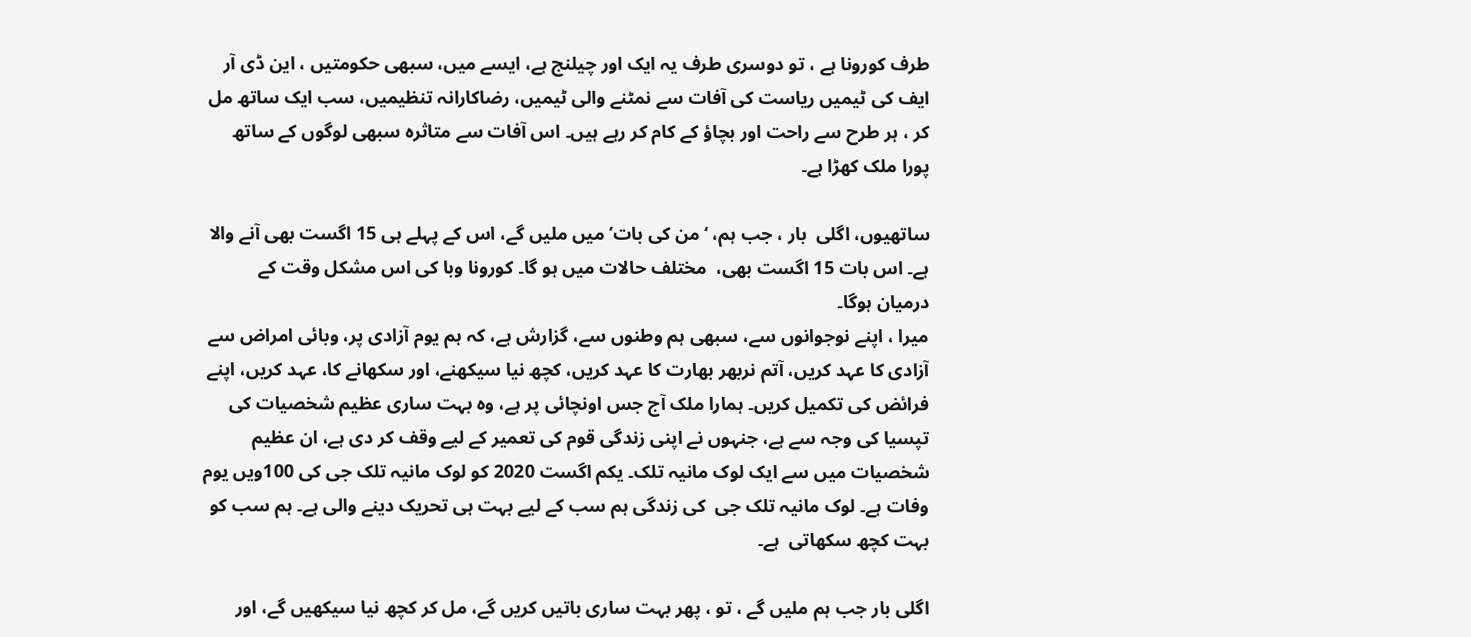طرف کورونا ہے ، تو دوسری طرف یہ ایک اور چیلنج ہے، ایسے میں، سبھی حکومتیں ، این ڈی آر ایف کی ٹیمیں ریاست کی آفات سے نمٹنے والی ٹیمیں، رضاکارانہ تنظیمیں، سب ایک ساتھ مل کر ، ہر طرح سے راحت اور بچاؤ کے کام کر رہے ہیں۔ اس آفات سے متاثرہ سبھی لوگوں کے ساتھ پورا ملک کھڑا ہے۔

ساتھیوں، اگلی  بار ، جب ہم، ‘من کی بات’ میں ملیں گے، اس کے پہلے ہی 15 اگست بھی آنے والا ہے۔ اس بات 15 اگست بھی،  مختلف حالات میں ہو گا۔ کورونا وبا کی اس مشکل وقت کے درمیان ہوگا۔
میرا ، اپنے نوجوانوں سے، سبھی ہم وطنوں سے، گزارش ہے، کہ ہم یوم آزادی پر، وبائی امراض سے آزادی کا عہد کریں، آتم نربھر بھارت کا عہد کریں، کچھ نیا سیکھنے، اور سکھانے کا، عہد کریں، اپنے فرائض کی تکمیل کریں۔ ہمارا ملک آج جس اونچائی پر ہے، وہ بہت ساری عظیم شخصیات کی تپسیا کی وجہ سے ہے، جنہوں نے اپنی زندگی قوم کی تعمیر کے لیے وقف کر دی ہے، ان عظیم شخصیات میں سے ایک لوک مانیہ تلک۔ یکم اگست 2020 کو لوک مانیہ تلک جی کی 100ویں یوم وفات ہے۔ لوک مانیہ تلک جی  کی زندگی ہم سب کے لیے بہت ہی تحریک دینے والی ہے۔ ہم سب کو بہت کچھ سکھاتی  ہے۔

اگلی بار جب ہم ملیں گے ، تو ، پھر بہت ساری باتیں کریں گے، مل کر کچھ نیا سیکھیں گے، اور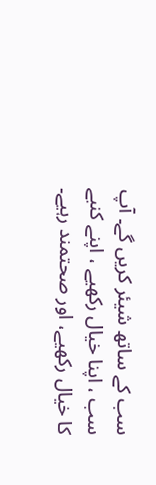سب کے ساتھ شیئر کریں گے۔ آپ سب ، اپنا خیال رکھیے ، اپنے کنبے  کا خیال رکھیے، اور صحتمند رہیے۔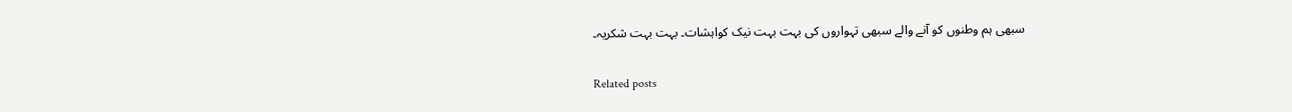سبھی ہم وطنوں کو آنے والے سبھی تہواروں کی بہت بہت نیک کواہشات۔ بہت بہت شکریہ۔

Related posts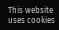This website uses cookies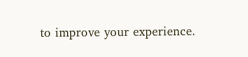to improve your experience.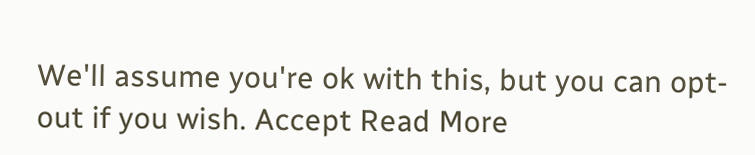We'll assume you're ok with this, but you can opt-out if you wish. Accept Read More